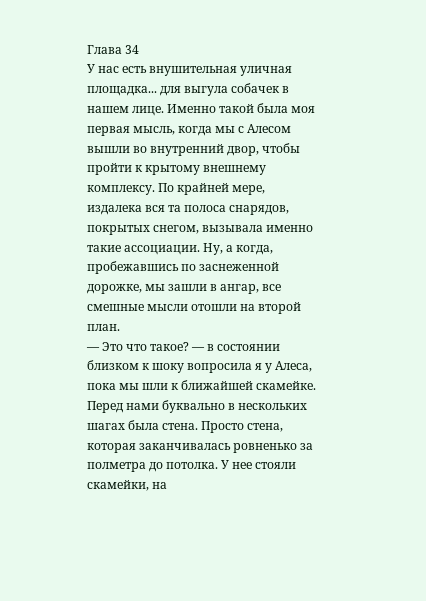Глава 34
У нас есть внушительная уличная площадка... для выгула собачек в нашем лице. Именно такой была моя первая мысль, когда мы с Алесом вышли во внутренний двор, чтобы пройти к крытому внешнему комплексу. По крайней мере, издалека вся та полоса снарядов, покрытых снегом, вызывала именно такие ассоциации. Ну, а когда, пробежавшись по заснеженной дорожке, мы зашли в ангар, все смешные мысли отошли на второй план.
— Это что такое? — в состоянии близком к шоку вопросила я у Алеса, пока мы шли к ближайшей скамейке. Перед нами буквально в нескольких шагах была стена. Просто стена, которая заканчивалась ровненько за полметра до потолка. У нее стояли скамейки, на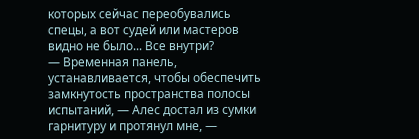которых сейчас переобувались спецы, а вот судей или мастеров видно не было... Все внутри?
— Временная панель, устанавливается, чтобы обеспечить замкнутость пространства полосы испытаний, — Алес достал из сумки гарнитуру и протянул мне, —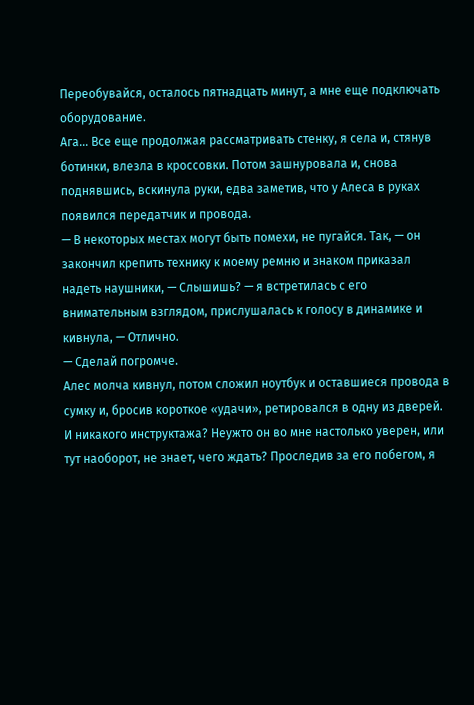Переобувайся, осталось пятнадцать минут, а мне еще подключать оборудование.
Ага... Все еще продолжая рассматривать стенку, я села и, стянув ботинки, влезла в кроссовки. Потом зашнуровала и, снова поднявшись, вскинула руки, едва заметив, что у Алеса в руках появился передатчик и провода.
— В некоторых местах могут быть помехи, не пугайся. Так, — он закончил крепить технику к моему ремню и знаком приказал надеть наушники, — Слышишь? — я встретилась с его внимательным взглядом, прислушалась к голосу в динамике и кивнула, — Отлично.
— Сделай погромче.
Алес молча кивнул, потом сложил ноутбук и оставшиеся провода в сумку и, бросив короткое «удачи», ретировался в одну из дверей. И никакого инструктажа? Неужто он во мне настолько уверен, или тут наоборот, не знает, чего ждать? Проследив за его побегом, я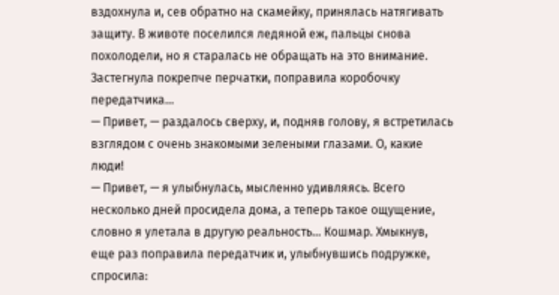вздохнула и, сев обратно на скамейку, принялась натягивать защиту. В животе поселился ледяной еж, пальцы снова похолодели, но я старалась не обращать на это внимание. Застегнула покрепче перчатки, поправила коробочку передатчика...
— Привет, — раздалось сверху, и, подняв голову, я встретилась взглядом с очень знакомыми зелеными глазами. О, какие люди!
— Привет, — я улыбнулась, мысленно удивляясь. Всего несколько дней просидела дома, а теперь такое ощущение, словно я улетала в другую реальность... Кошмар. Хмыкнув, еще раз поправила передатчик и, улыбнувшись подружке, спросила: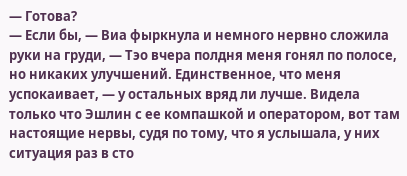— Готова?
— Если бы, — Виа фыркнула и немного нервно сложила руки на груди, — Тэо вчера полдня меня гонял по полосе, но никаких улучшений. Единственное, что меня успокаивает, — у остальных вряд ли лучше. Видела только что Эшлин с ее компашкой и оператором, вот там настоящие нервы, судя по тому, что я услышала, у них ситуация раз в сто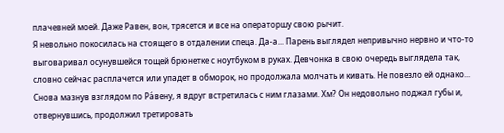плачевней моей. Даже Равен, вон, трясется и все на операторшу свою рычит.
Я невольно покосилась на стоящего в отдалении спеца. Да-а... Парень выглядел непривычно нервно и что-то выговаривал осунувшейся тощей брюнетке с ноутбуком в руках. Девчонка в свою очередь выглядела так, словно сейчас расплачется или упадет в обморок, но продолжала молчать и кивать. Не повезло ей однако... Снова мазнув взглядом по Ра́вену, я вдруг встретилась с ним глазами. Хм? Он недовольно поджал губы и, отвернувшись, продолжил третировать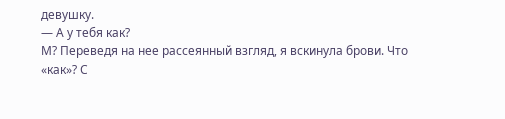девушку.
— А у тебя как?
М? Переведя на нее рассеянный взгляд, я вскинула брови. Что «как»? С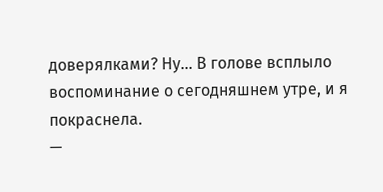доверялками? Ну... В голове всплыло воспоминание о сегодняшнем утре, и я покраснела.
—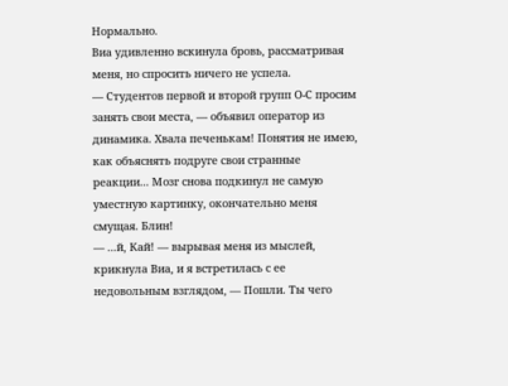Нормально.
Виа удивленно вскинула бровь, рассматривая меня, но спросить ничего не успела.
— Студентов первой и второй групп О-С просим занять свои места, — объявил оператор из динамика. Хвала печенькам! Понятия не имею, как объяснять подруге свои странные реакции... Мозг снова подкинул не самую уместную картинку, окончательно меня смущая. Блин!
— ...й, Кай! — вырывая меня из мыслей, крикнула Виа, и я встретилась с ее недовольным взглядом, — Пошли. Ты чего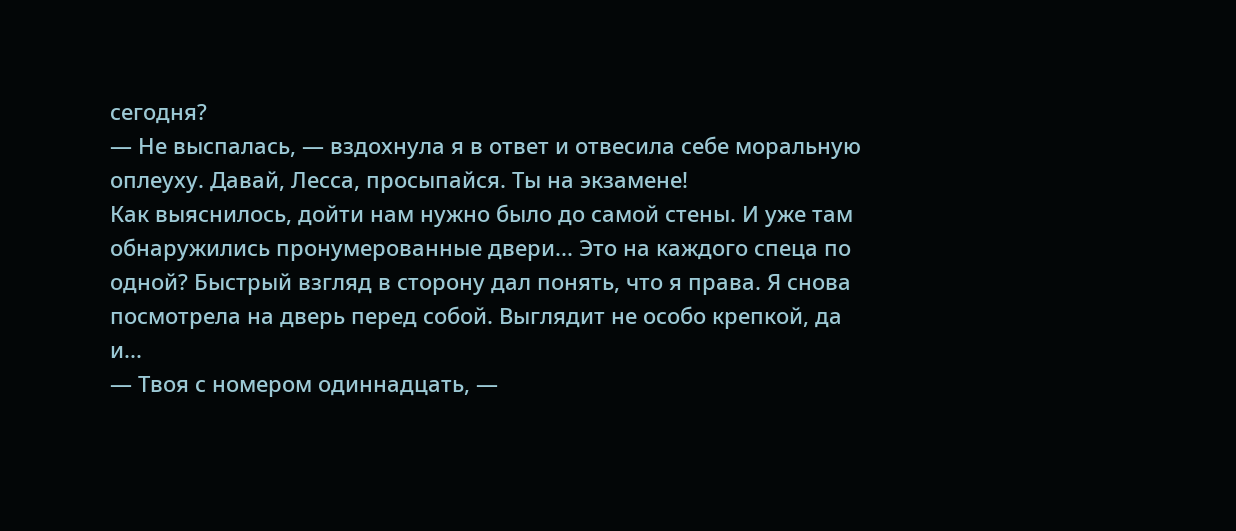сегодня?
— Не выспалась, — вздохнула я в ответ и отвесила себе моральную оплеуху. Давай, Лесса, просыпайся. Ты на экзамене!
Как выяснилось, дойти нам нужно было до самой стены. И уже там обнаружились пронумерованные двери... Это на каждого спеца по одной? Быстрый взгляд в сторону дал понять, что я права. Я снова посмотрела на дверь перед собой. Выглядит не особо крепкой, да и...
— Твоя с номером одиннадцать, —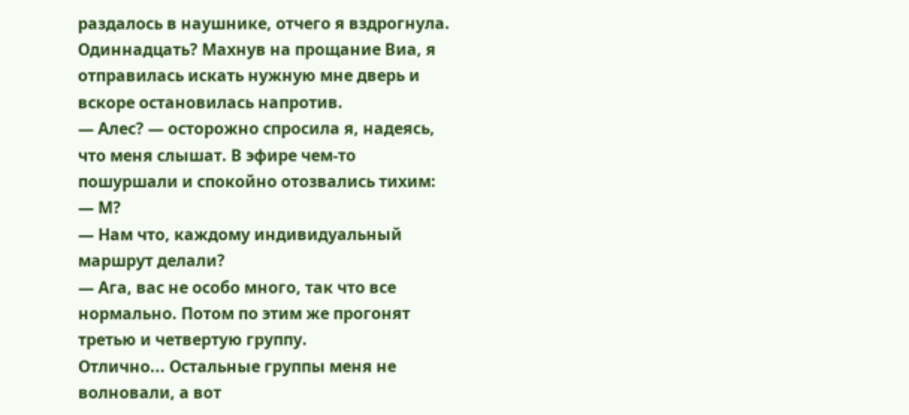раздалось в наушнике, отчего я вздрогнула. Одиннадцать? Махнув на прощание Виа, я отправилась искать нужную мне дверь и вскоре остановилась напротив.
— Алес? — осторожно спросила я, надеясь, что меня слышат. В эфире чем-то пошуршали и спокойно отозвались тихим:
— М?
— Нам что, каждому индивидуальный маршрут делали?
— Ага, вас не особо много, так что все нормально. Потом по этим же прогонят третью и четвертую группу.
Отлично... Остальные группы меня не волновали, а вот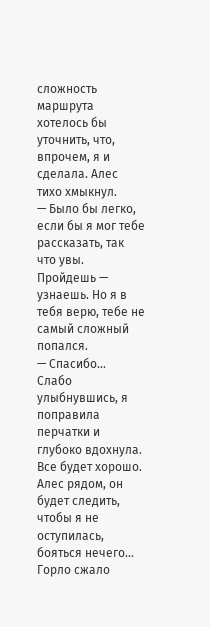сложность маршрута хотелось бы уточнить, что, впрочем, я и сделала. Алес тихо хмыкнул.
— Было бы легко, если бы я мог тебе рассказать, так что увы. Пройдешь — узнаешь. Но я в тебя верю, тебе не самый сложный попался.
— Спасибо...
Слабо улыбнувшись, я поправила перчатки и глубоко вдохнула. Все будет хорошо. Алес рядом, он будет следить, чтобы я не оступилась, бояться нечего... Горло сжало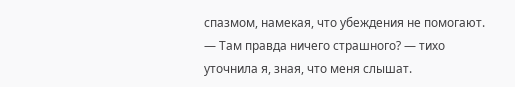спазмом, намекая, что убеждения не помогают.
— Там правда ничего страшного? — тихо уточнила я, зная, что меня слышат.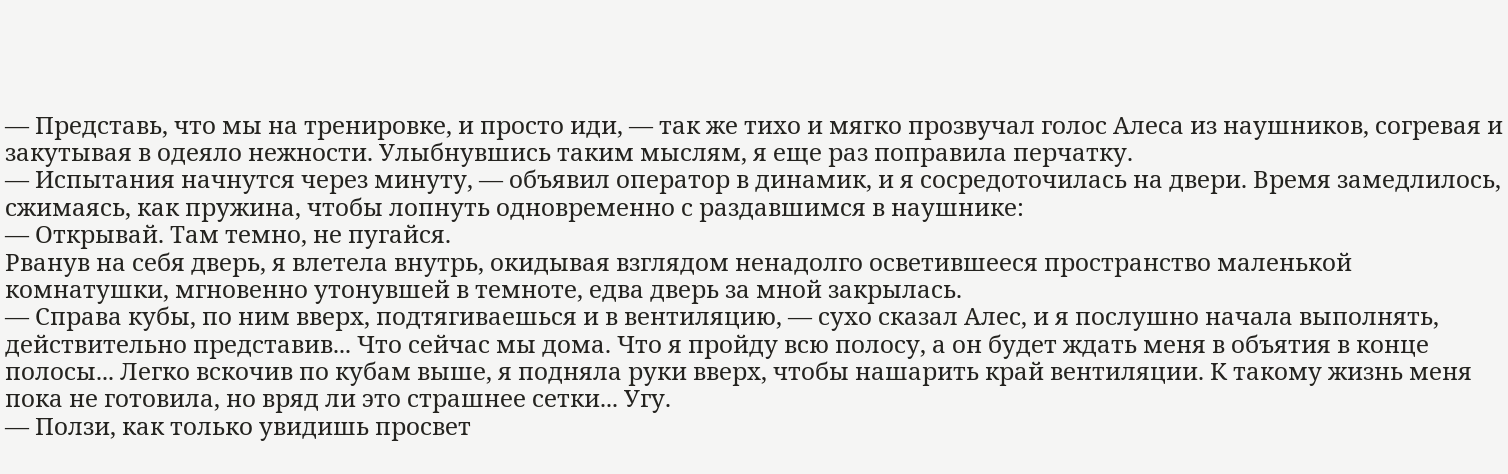— Представь, что мы на тренировке, и просто иди, — так же тихо и мягко прозвучал голос Алеса из наушников, согревая и закутывая в одеяло нежности. Улыбнувшись таким мыслям, я еще раз поправила перчатку.
— Испытания начнутся через минуту, — объявил оператор в динамик, и я сосредоточилась на двери. Время замедлилось, сжимаясь, как пружина, чтобы лопнуть одновременно с раздавшимся в наушнике:
— Открывай. Там темно, не пугайся.
Рванув на себя дверь, я влетела внутрь, окидывая взглядом ненадолго осветившееся пространство маленькой комнатушки, мгновенно утонувшей в темноте, едва дверь за мной закрылась.
— Справа кубы, по ним вверх, подтягиваешься и в вентиляцию, — сухо сказал Алес, и я послушно начала выполнять, действительно представив... Что сейчас мы дома. Что я пройду всю полосу, а он будет ждать меня в объятия в конце полосы... Легко вскочив по кубам выше, я подняла руки вверх, чтобы нашарить край вентиляции. К такому жизнь меня пока не готовила, но вряд ли это страшнее сетки... Угу.
— Ползи, как только увидишь просвет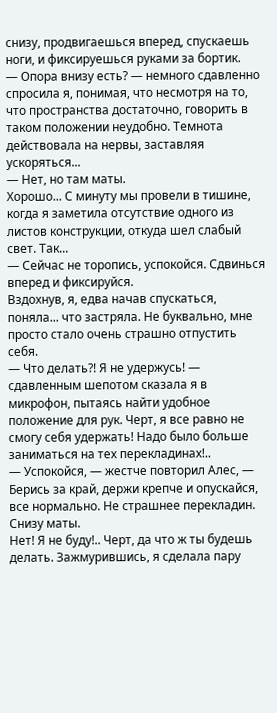снизу, продвигаешься вперед, спускаешь ноги, и фиксируешься руками за бортик.
— Опора внизу есть? — немного сдавленно спросила я, понимая, что несмотря на то, что пространства достаточно, говорить в таком положении неудобно. Темнота действовала на нервы, заставляя ускоряться...
— Нет, но там маты.
Хорошо... С минуту мы провели в тишине, когда я заметила отсутствие одного из листов конструкции, откуда шел слабый свет. Так...
— Сейчас не торопись, успокойся. Сдвинься вперед и фиксируйся.
Вздохнув, я, едва начав спускаться, поняла... что застряла. Не буквально, мне просто стало очень страшно отпустить себя.
— Что делать?! Я не удержусь! — сдавленным шепотом сказала я в микрофон, пытаясь найти удобное положение для рук. Черт, я все равно не смогу себя удержать! Надо было больше заниматься на тех перекладинах!..
— Успокойся, — жестче повторил Алес, — Берись за край, держи крепче и опускайся, все нормально. Не страшнее перекладин. Снизу маты.
Нет! Я не буду!.. Черт, да что ж ты будешь делать. Зажмурившись, я сделала пару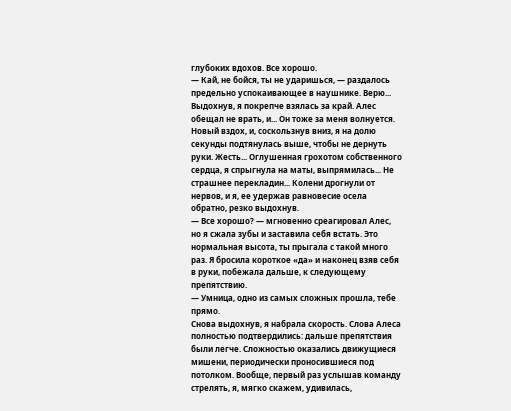глубоких вдохов. Все хорошо.
— Кай, не бойся, ты не ударишься, — раздалось предельно успокаивающее в наушнике. Верю... Выдохнув, я покрепче взялась за край. Алес обещал не врать, и... Он тоже за меня волнуется. Новый вздох, и, соскользнув вниз, я на долю секунды подтянулась выше, чтобы не дернуть руки. Жесть... Оглушенная грохотом собственного сердца, я спрыгнула на маты, выпрямилась... Не страшнее перекладин... Колени дрогнули от нервов, и я, ее удержав равновесие осела обратно, резко выдохнув.
— Все хорошо? — мгновенно среагировал Алес, но я сжала зубы и заставила себя встать. Это нормальная высота, ты прыгала с такой много раз. Я бросила короткое «да» и наконец взяв себя в руки, побежала дальше, к следующему препятствию.
— Умница, одно из самых сложных прошла, тебе прямо.
Снова выдохнув, я набрала скорость. Слова Алеса полностью подтвердились: дальше препятствия были легче. Сложностью оказались движущиеся мишени, периодически проносившиеся под потолком. Вообще, первый раз услышав команду стрелять, я, мягко скажем, удивилась,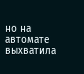но на автомате выхватила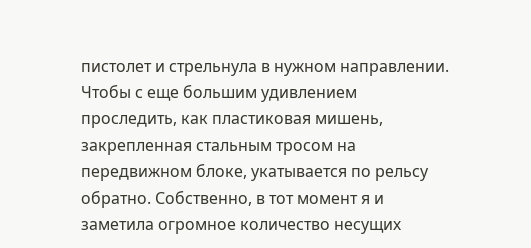пистолет и стрельнула в нужном направлении. Чтобы с еще большим удивлением проследить, как пластиковая мишень, закрепленная стальным тросом на передвижном блоке, укатывается по рельсу обратно. Собственно, в тот момент я и заметила огромное количество несущих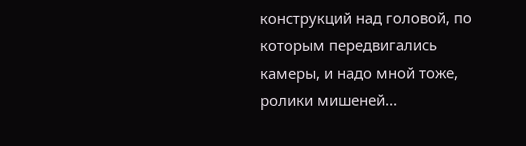конструкций над головой, по которым передвигались камеры, и надо мной тоже, ролики мишеней...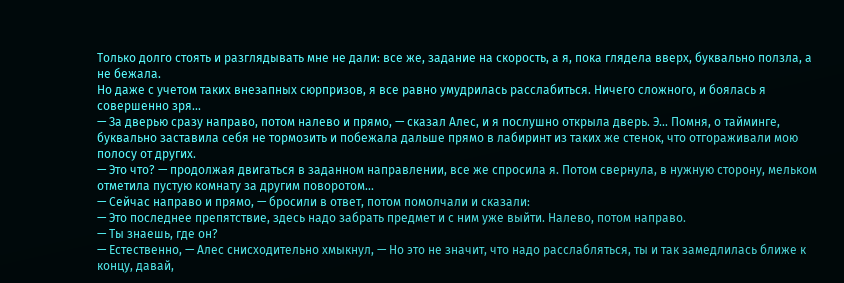Только долго стоять и разглядывать мне не дали: все же, задание на скорость, а я, пока глядела вверх, буквально ползла, а не бежала.
Но даже с учетом таких внезапных сюрпризов, я все равно умудрилась расслабиться. Ничего сложного, и боялась я совершенно зря...
— За дверью сразу направо, потом налево и прямо, — сказал Алес, и я послушно открыла дверь. Э... Помня, о тайминге, буквально заставила себя не тормозить и побежала дальше прямо в лабиринт из таких же стенок, что отгораживали мою полосу от других.
— Это что? — продолжая двигаться в заданном направлении, все же спросила я. Потом свернула, в нужную сторону, мельком отметила пустую комнату за другим поворотом...
— Сейчас направо и прямо, — бросили в ответ, потом помолчали и сказали:
— Это последнее препятствие, здесь надо забрать предмет и с ним уже выйти. Налево, потом направо.
— Ты знаешь, где он?
— Естественно, — Алес снисходительно хмыкнул, — Но это не значит, что надо расслабляться, ты и так замедлилась ближе к концу, давай,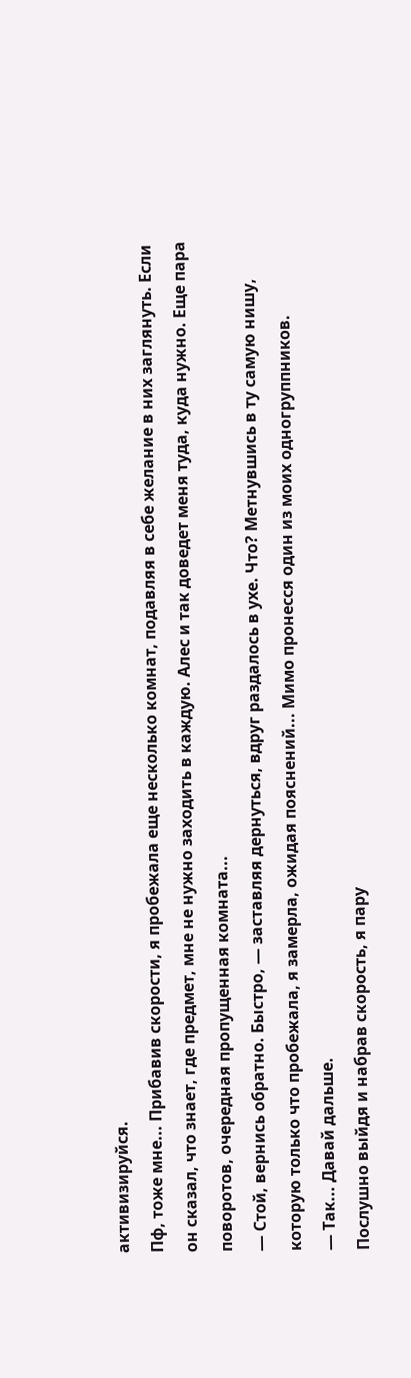активизируйся.
Пф, тоже мне... Прибавив скорости, я пробежала еще несколько комнат, подавляя в себе желание в них заглянуть. Если он сказал, что знает, где предмет, мне не нужно заходить в каждую. Алес и так доведет меня туда, куда нужно. Еще пара поворотов, очередная пропущенная комната...
— Стой, вернись обратно. Быстро, — заставляя дернуться, вдруг раздалось в ухе. Что? Метнувшись в ту самую нишу, которую только что пробежала, я замерла, ожидая пояснений... Мимо пронесся один из моих одногруппников.
— Так... Давай дальше.
Послушно выйдя и набрав скорость, я пару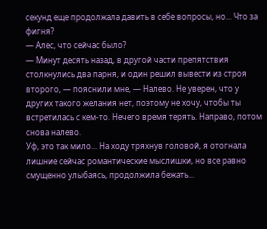секунд еще продолжала давить в себе вопросы, но... Что за фигня?
— Алес, что сейчас было?
— Минут десять назад, в другой части препятствия столкнулись два парня, и один решил вывести из строя второго, — пояснили мне, — Налево. Не уверен, что у других такого желания нет, поэтому не хочу, чтобы ты встретилась с кем-то. Нечего время терять. Направо, потом снова налево.
Уф, это так мило... На ходу тряхнув головой, я отогнала лишние сейчас романтические мыслишки, но все равно смущенно улыбаясь, продолжила бежать...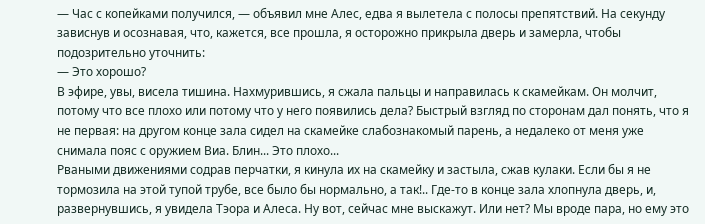— Час с копейками получился, — объявил мне Алес, едва я вылетела с полосы препятствий. На секунду зависнув и осознавая, что, кажется, все прошла, я осторожно прикрыла дверь и замерла, чтобы подозрительно уточнить:
— Это хорошо?
В эфире, увы, висела тишина. Нахмурившись, я сжала пальцы и направилась к скамейкам. Он молчит, потому что все плохо или потому что у него появились дела? Быстрый взгляд по сторонам дал понять, что я не первая: на другом конце зала сидел на скамейке слабознакомый парень, а недалеко от меня уже снимала пояс с оружием Виа. Блин... Это плохо...
Рваными движениями содрав перчатки, я кинула их на скамейку и застыла, сжав кулаки. Если бы я не тормозила на этой тупой трубе, все было бы нормально, а так!.. Где-то в конце зала хлопнула дверь, и, развернувшись, я увидела Тэора и Алеса. Ну вот, сейчас мне выскажут. Или нет? Мы вроде пара, но ему это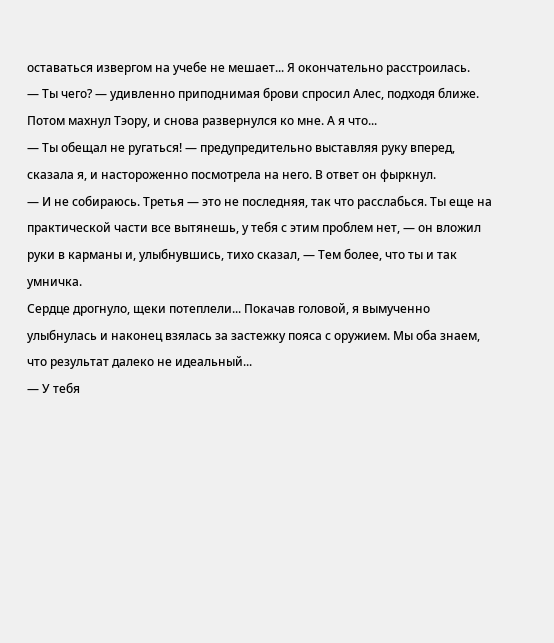оставаться извергом на учебе не мешает... Я окончательно расстроилась.
— Ты чего? — удивленно приподнимая брови спросил Алес, подходя ближе. Потом махнул Тэору, и снова развернулся ко мне. А я что...
— Ты обещал не ругаться! — предупредительно выставляя руку вперед, сказала я, и настороженно посмотрела на него. В ответ он фыркнул.
— И не собираюсь. Третья — это не последняя, так что расслабься. Ты еще на практической части все вытянешь, у тебя с этим проблем нет, — он вложил руки в карманы и, улыбнувшись, тихо сказал, — Тем более, что ты и так умничка.
Сердце дрогнуло, щеки потеплели... Покачав головой, я вымученно улыбнулась и наконец взялась за застежку пояса с оружием. Мы оба знаем, что результат далеко не идеальный...
— У тебя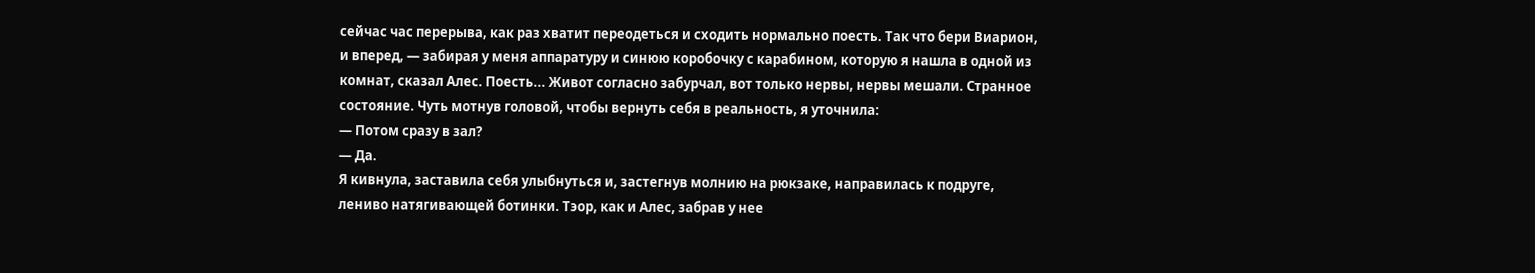сейчас час перерыва, как раз хватит переодеться и сходить нормально поесть. Так что бери Виарион, и вперед, — забирая у меня аппаратуру и синюю коробочку с карабином, которую я нашла в одной из комнат, сказал Алес. Поесть... Живот согласно забурчал, вот только нервы, нервы мешали. Странное состояние. Чуть мотнув головой, чтобы вернуть себя в реальность, я уточнила:
— Потом сразу в зал?
— Да.
Я кивнула, заставила себя улыбнуться и, застегнув молнию на рюкзаке, направилась к подруге, лениво натягивающей ботинки. Тэор, как и Алес, забрав у нее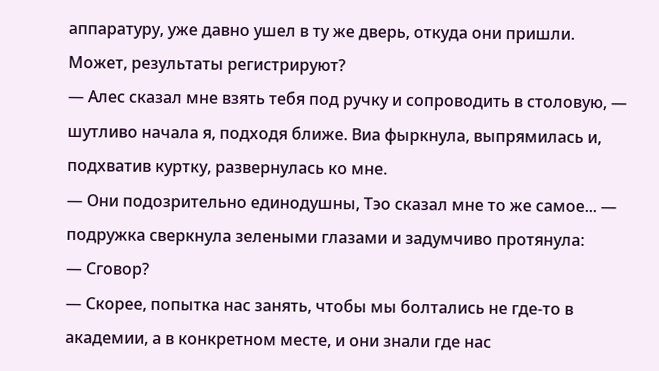аппаратуру, уже давно ушел в ту же дверь, откуда они пришли. Может, результаты регистрируют?
— Алес сказал мне взять тебя под ручку и сопроводить в столовую, — шутливо начала я, подходя ближе. Виа фыркнула, выпрямилась и, подхватив куртку, развернулась ко мне.
— Они подозрительно единодушны, Тэо сказал мне то же самое... — подружка сверкнула зелеными глазами и задумчиво протянула:
— Сговор?
— Скорее, попытка нас занять, чтобы мы болтались не где-то в академии, а в конкретном месте, и они знали где нас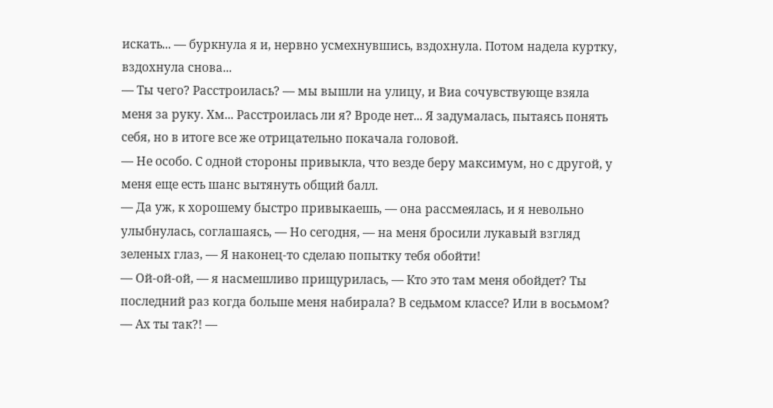искать... — буркнула я и, нервно усмехнувшись, вздохнула. Потом надела куртку, вздохнула снова...
— Ты чего? Расстроилась? — мы вышли на улицу, и Виа сочувствующе взяла меня за руку. Хм... Расстроилась ли я? Вроде нет... Я задумалась, пытаясь понять себя, но в итоге все же отрицательно покачала головой.
— Не особо. С одной стороны привыкла, что везде беру максимум, но с другой, у меня еще есть шанс вытянуть общий балл.
— Да уж, к хорошему быстро привыкаешь, — она рассмеялась, и я невольно улыбнулась, соглашаясь, — Но сегодня, — на меня бросили лукавый взгляд зеленых глаз, — Я наконец-то сделаю попытку тебя обойти!
— Ой-ой-ой, — я насмешливо прищурилась, — Кто это там меня обойдет? Ты последний раз когда больше меня набирала? В седьмом классе? Или в восьмом?
— Ах ты так?! —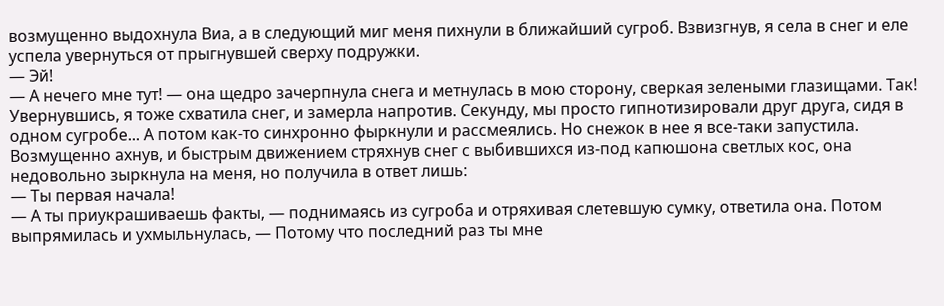возмущенно выдохнула Виа, а в следующий миг меня пихнули в ближайший сугроб. Взвизгнув, я села в снег и еле успела увернуться от прыгнувшей сверху подружки.
— Эй!
— А нечего мне тут! — она щедро зачерпнула снега и метнулась в мою сторону, сверкая зелеными глазищами. Так! Увернувшись, я тоже схватила снег, и замерла напротив. Секунду, мы просто гипнотизировали друг друга, сидя в одном сугробе... А потом как-то синхронно фыркнули и рассмеялись. Но снежок в нее я все-таки запустила. Возмущенно ахнув, и быстрым движением стряхнув снег с выбившихся из-под капюшона светлых кос, она недовольно зыркнула на меня, но получила в ответ лишь:
— Ты первая начала!
— А ты приукрашиваешь факты, — поднимаясь из сугроба и отряхивая слетевшую сумку, ответила она. Потом выпрямилась и ухмыльнулась, — Потому что последний раз ты мне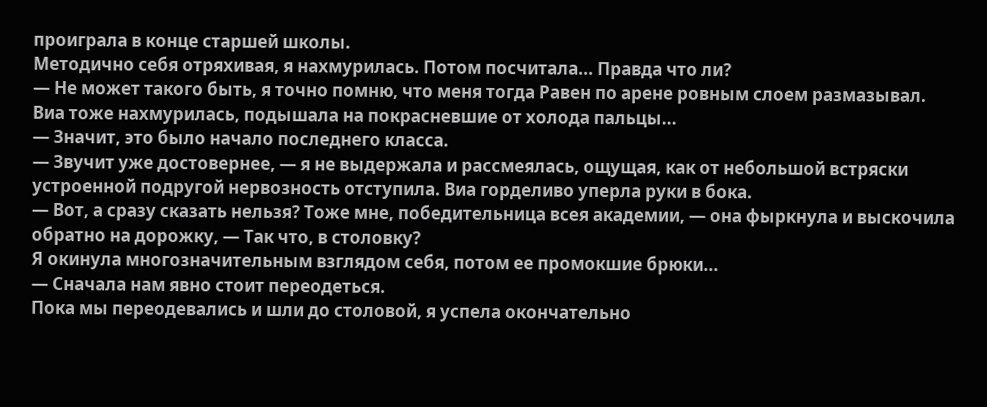проиграла в конце старшей школы.
Методично себя отряхивая, я нахмурилась. Потом посчитала... Правда что ли?
— Не может такого быть, я точно помню, что меня тогда Равен по арене ровным слоем размазывал.
Виа тоже нахмурилась, подышала на покрасневшие от холода пальцы...
— Значит, это было начало последнего класса.
— Звучит уже достовернее, — я не выдержала и рассмеялась, ощущая, как от небольшой встряски устроенной подругой нервозность отступила. Виа горделиво уперла руки в бока.
— Вот, а сразу сказать нельзя? Тоже мне, победительница всея академии, — она фыркнула и выскочила обратно на дорожку, — Так что, в столовку?
Я окинула многозначительным взглядом себя, потом ее промокшие брюки...
— Сначала нам явно стоит переодеться.
Пока мы переодевались и шли до столовой, я успела окончательно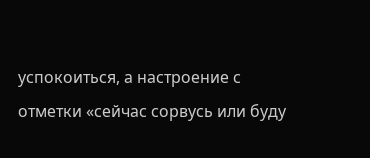успокоиться, а настроение с отметки «сейчас сорвусь или буду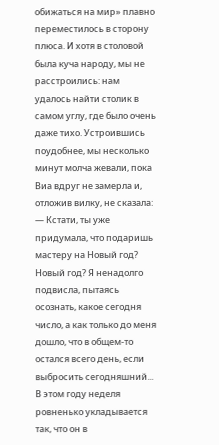обижаться на мир» плавно переместилось в сторону плюса. И хотя в столовой была куча народу, мы не расстроились: нам удалось найти столик в самом углу, где было очень даже тихо. Устроившись поудобнее, мы несколько минут молча жевали, пока Виа вдруг не замерла и, отложив вилку, не сказала:
— Кстати, ты уже придумала, что подаришь мастеру на Новый год?
Новый год? Я ненадолго подвисла, пытаясь осознать, какое сегодня число, а как только до меня дошло, что в общем-то остался всего день, если выбросить сегодняшний... В этом году неделя ровненько укладывается так, что он в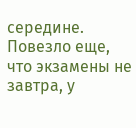середине. Повезло еще, что экзамены не завтра, у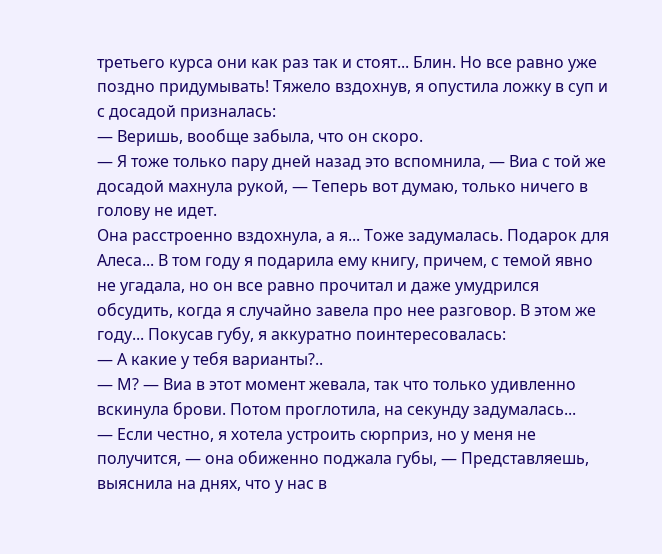третьего курса они как раз так и стоят... Блин. Но все равно уже поздно придумывать! Тяжело вздохнув, я опустила ложку в суп и с досадой призналась:
— Веришь, вообще забыла, что он скоро.
— Я тоже только пару дней назад это вспомнила, — Виа с той же досадой махнула рукой, — Теперь вот думаю, только ничего в голову не идет.
Она расстроенно вздохнула, а я... Тоже задумалась. Подарок для Алеса... В том году я подарила ему книгу, причем, с темой явно не угадала, но он все равно прочитал и даже умудрился обсудить, когда я случайно завела про нее разговор. В этом же году... Покусав губу, я аккуратно поинтересовалась:
— А какие у тебя варианты?..
— М? — Виа в этот момент жевала, так что только удивленно вскинула брови. Потом проглотила, на секунду задумалась...
— Если честно, я хотела устроить сюрприз, но у меня не получится, — она обиженно поджала губы, — Представляешь, выяснила на днях, что у нас в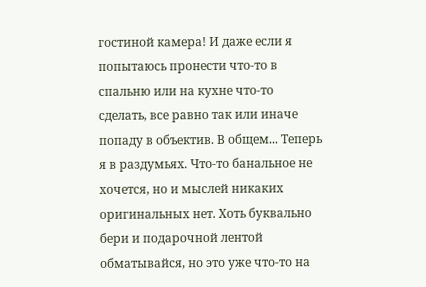гостиной камера! И даже если я попытаюсь пронести что-то в спальню или на кухне что-то сделать, все равно так или иначе попаду в объектив. В общем... Теперь я в раздумьях. Что-то банальное не хочется, но и мыслей никаких оригинальных нет. Хоть буквально бери и подарочной лентой обматывайся, но это уже что-то на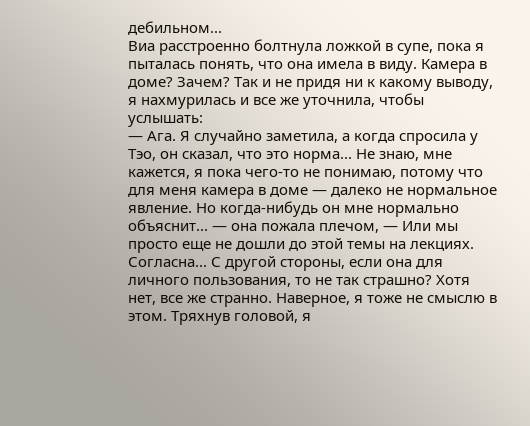дебильном...
Виа расстроенно болтнула ложкой в супе, пока я пыталась понять, что она имела в виду. Камера в доме? Зачем? Так и не придя ни к какому выводу, я нахмурилась и все же уточнила, чтобы услышать:
— Ага. Я случайно заметила, а когда спросила у Тэо, он сказал, что это норма... Не знаю, мне кажется, я пока чего-то не понимаю, потому что для меня камера в доме — далеко не нормальное явление. Но когда-нибудь он мне нормально объяснит... — она пожала плечом, — Или мы просто еще не дошли до этой темы на лекциях.
Согласна... С другой стороны, если она для личного пользования, то не так страшно? Хотя нет, все же странно. Наверное, я тоже не смыслю в этом. Тряхнув головой, я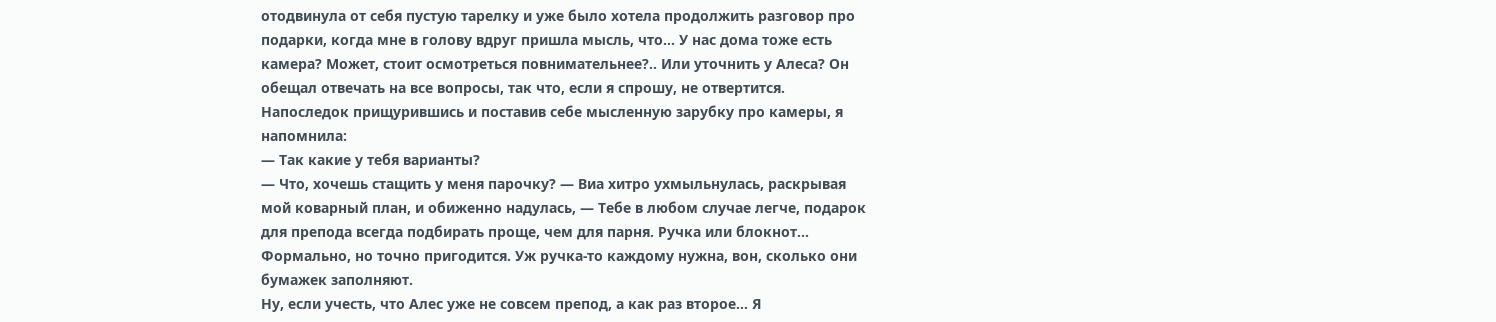отодвинула от себя пустую тарелку и уже было хотела продолжить разговор про подарки, когда мне в голову вдруг пришла мысль, что... У нас дома тоже есть камера? Может, стоит осмотреться повнимательнее?.. Или уточнить у Алеса? Он обещал отвечать на все вопросы, так что, если я спрошу, не отвертится. Напоследок прищурившись и поставив себе мысленную зарубку про камеры, я напомнила:
— Так какие у тебя варианты?
— Что, хочешь стащить у меня парочку? — Виа хитро ухмыльнулась, раскрывая мой коварный план, и обиженно надулась, — Тебе в любом случае легче, подарок для препода всегда подбирать проще, чем для парня. Ручка или блокнот... Формально, но точно пригодится. Уж ручка-то каждому нужна, вон, сколько они бумажек заполняют.
Ну, если учесть, что Алес уже не совсем препод, а как раз второе... Я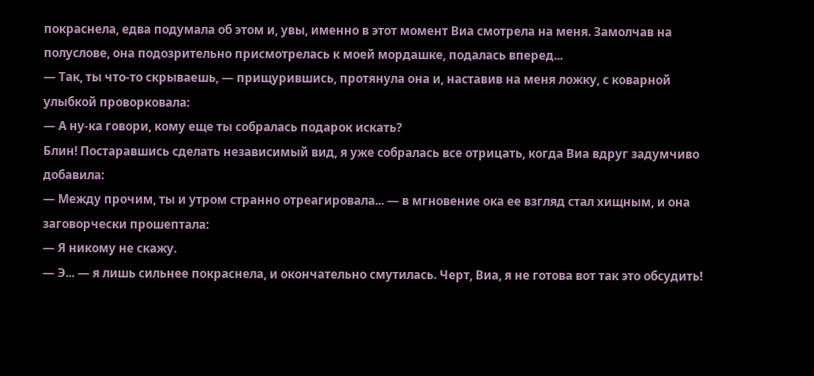покраснела, едва подумала об этом и, увы, именно в этот момент Виа смотрела на меня. Замолчав на полуслове, она подозрительно присмотрелась к моей мордашке, подалась вперед...
— Так, ты что-то скрываешь, — прищурившись, протянула она и, наставив на меня ложку, с коварной улыбкой проворковала:
— А ну-ка говори, кому еще ты собралась подарок искать?
Блин! Постаравшись сделать независимый вид, я уже собралась все отрицать, когда Виа вдруг задумчиво добавила:
— Между прочим, ты и утром странно отреагировала... — в мгновение ока ее взгляд стал хищным, и она заговорчески прошептала:
— Я никому не скажу.
— Э... — я лишь сильнее покраснела, и окончательно смутилась. Черт, Виа, я не готова вот так это обсудить!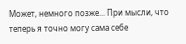Может, немного позже... При мысли, что теперь я точно могу сама себе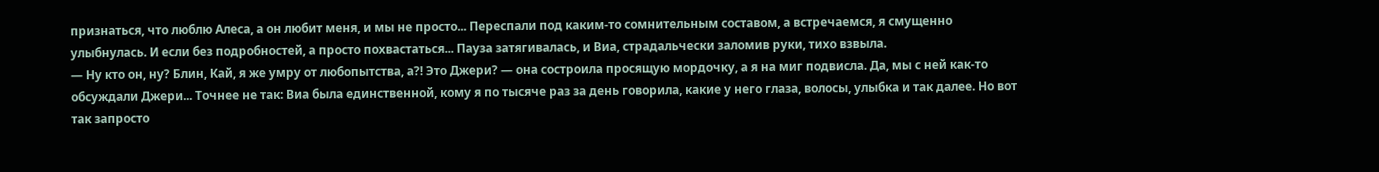признаться, что люблю Алеса, а он любит меня, и мы не просто... Переспали под каким-то сомнительным составом, а встречаемся, я смущенно улыбнулась. И если без подробностей, а просто похвастаться... Пауза затягивалась, и Виа, страдальчески заломив руки, тихо взвыла.
— Ну кто он, ну? Блин, Кай, я же умру от любопытства, а?! Это Джери? — она состроила просящую мордочку, а я на миг подвисла. Да, мы с ней как-то обсуждали Джери... Точнее не так: Виа была единственной, кому я по тысяче раз за день говорила, какие у него глаза, волосы, улыбка и так далее. Но вот так запросто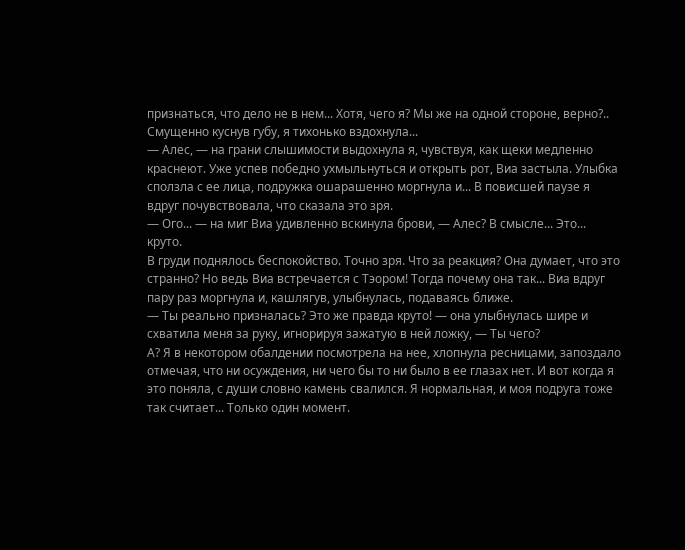признаться, что дело не в нем... Хотя, чего я? Мы же на одной стороне, верно?.. Смущенно куснув губу, я тихонько вздохнула...
— Алес, — на грани слышимости выдохнула я, чувствуя, как щеки медленно краснеют. Уже успев победно ухмыльнуться и открыть рот, Виа застыла. Улыбка сползла с ее лица, подружка ошарашенно моргнула и... В повисшей паузе я вдруг почувствовала, что сказала это зря.
— Ого... — на миг Виа удивленно вскинула брови, — Алес? В смысле... Это... круто.
В груди поднялось беспокойство. Точно зря. Что за реакция? Она думает, что это странно? Но ведь Виа встречается с Тэором! Тогда почему она так... Виа вдруг пару раз моргнула и, кашлягув, улыбнулась, подаваясь ближе.
— Ты реально призналась? Это же правда круто! — она улыбнулась шире и схватила меня за руку, игнорируя зажатую в ней ложку, — Ты чего?
А? Я в некотором обалдении посмотрела на нее, хлопнула ресницами, запоздало отмечая, что ни осуждения, ни чего бы то ни было в ее глазах нет. И вот когда я это поняла, с души словно камень свалился. Я нормальная, и моя подруга тоже так считает... Только один момент.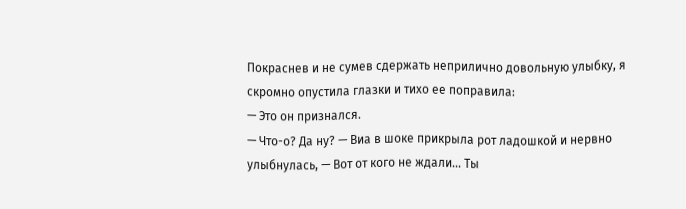Покраснев и не сумев сдержать неприлично довольную улыбку, я скромно опустила глазки и тихо ее поправила:
— Это он признался.
— Что-о? Да ну? — Виа в шоке прикрыла рот ладошкой и нервно улыбнулась, — Вот от кого не ждали... Ты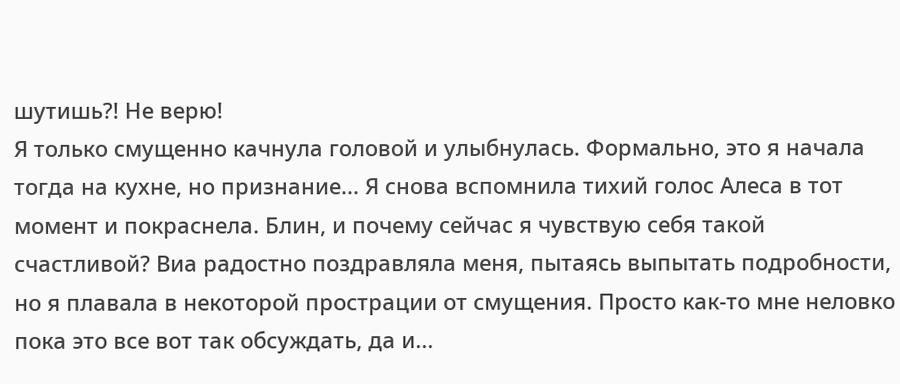шутишь?! Не верю!
Я только смущенно качнула головой и улыбнулась. Формально, это я начала тогда на кухне, но признание... Я снова вспомнила тихий голос Алеса в тот момент и покраснела. Блин, и почему сейчас я чувствую себя такой счастливой? Виа радостно поздравляла меня, пытаясь выпытать подробности, но я плавала в некоторой прострации от смущения. Просто как-то мне неловко пока это все вот так обсуждать, да и...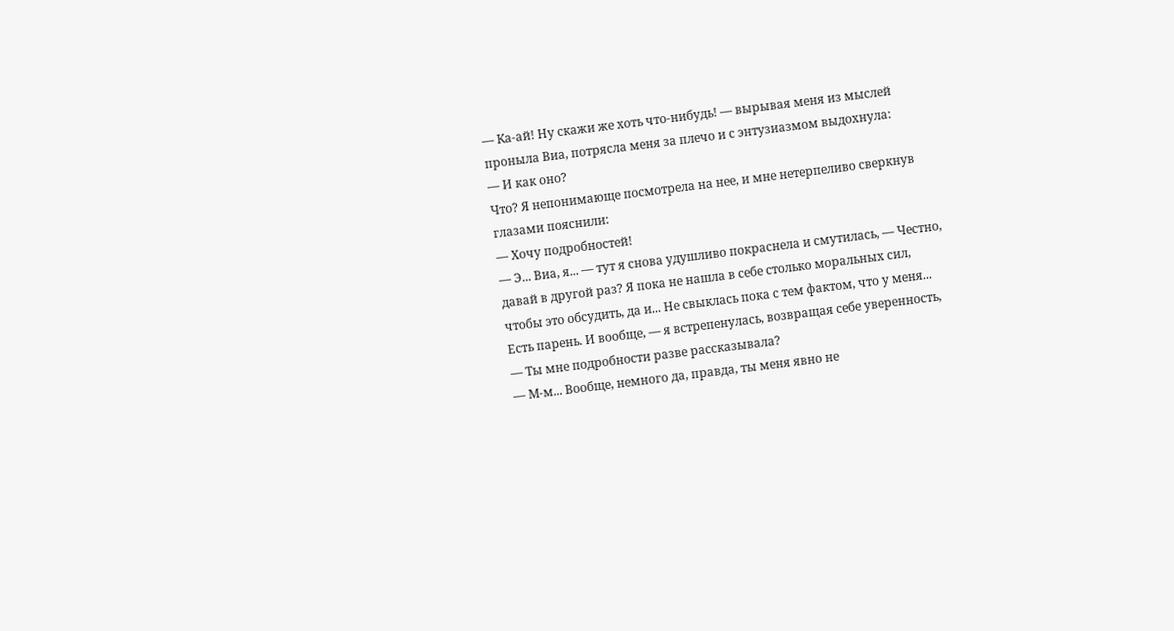— Ка-ай! Ну скажи же хоть что-нибудь! — вырывая меня из мыслей проныла Виа, потрясла меня за плечо и с энтузиазмом выдохнула:
— И как оно?
Что? Я непонимающе посмотрела на нее, и мне нетерпеливо сверкнув глазами пояснили:
— Хочу подробностей!
— Э... Виа, я... — тут я снова удушливо покраснела и смутилась, — Честно, давай в другой раз? Я пока не нашла в себе столько моральных сил, чтобы это обсудить, да и... Не свыклась пока с тем фактом, что у меня... Есть парень. И вообще, — я встрепенулась, возвращая себе уверенность, — Ты мне подробности разве рассказывала?
— М-м... Вообще, немного да, правда, ты меня явно не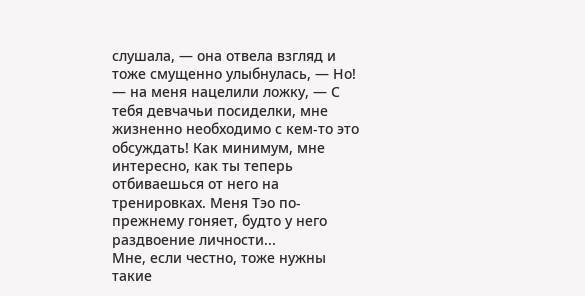слушала, — она отвела взгляд и тоже смущенно улыбнулась, — Но! — на меня нацелили ложку, — С тебя девчачьи посиделки, мне жизненно необходимо с кем-то это обсуждать! Как минимум, мне интересно, как ты теперь отбиваешься от него на тренировках. Меня Тэо по-прежнему гоняет, будто у него раздвоение личности...
Мне, если честно, тоже нужны такие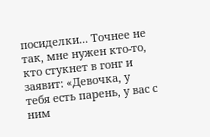посиделки... Точнее не так, мне нужен кто-то, кто стукнет в гонг и заявит: «Девочка, у тебя есть парень, у вас с ним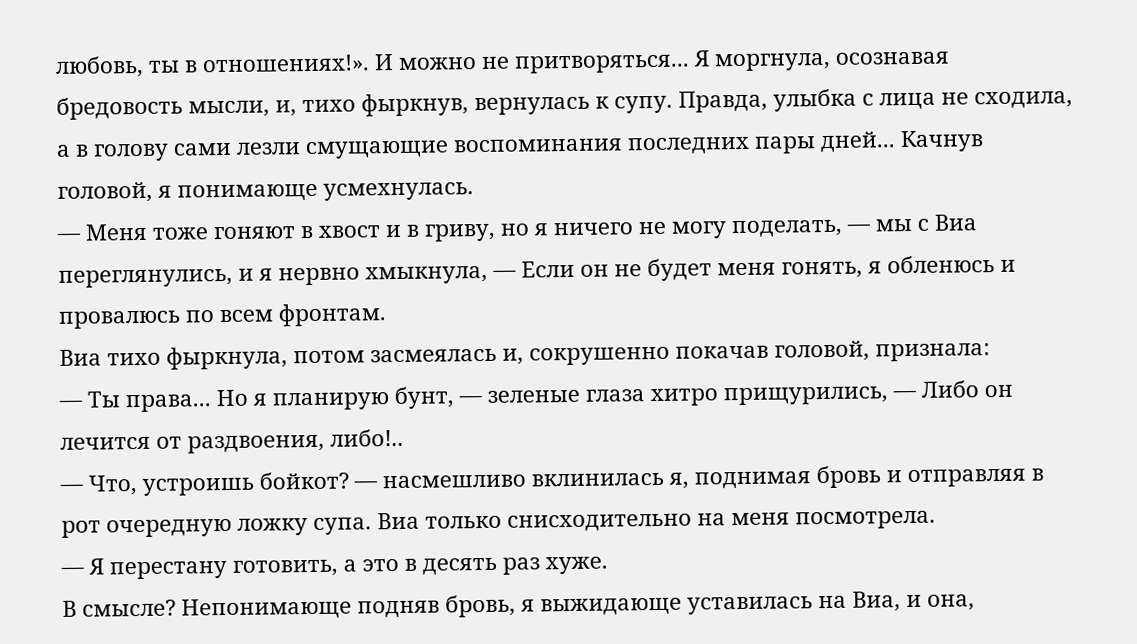любовь, ты в отношениях!». И можно не притворяться... Я моргнула, осознавая бредовость мысли, и, тихо фыркнув, вернулась к супу. Правда, улыбка с лица не сходила, а в голову сами лезли смущающие воспоминания последних пары дней... Качнув головой, я понимающе усмехнулась.
— Меня тоже гоняют в хвост и в гриву, но я ничего не могу поделать, — мы с Виа переглянулись, и я нервно хмыкнула, — Если он не будет меня гонять, я обленюсь и провалюсь по всем фронтам.
Виа тихо фыркнула, потом засмеялась и, сокрушенно покачав головой, признала:
— Ты права... Но я планирую бунт, — зеленые глаза хитро прищурились, — Либо он лечится от раздвоения, либо!..
— Что, устроишь бойкот? — насмешливо вклинилась я, поднимая бровь и отправляя в рот очередную ложку супа. Виа только снисходительно на меня посмотрела.
— Я перестану готовить, а это в десять раз хуже.
В смысле? Непонимающе подняв бровь, я выжидающе уставилась на Виа, и она,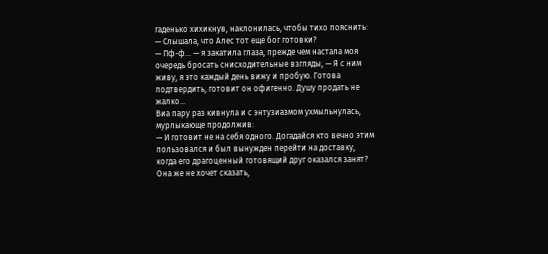гаденько хихикнув, наклонилась, чтобы тихо пояснить:
— Слышала, что Алес тот еще бог готовки?
— Пф-ф... — я закатила глаза, прежде чем настала моя очередь бросать снисходительные взгляды, — Я с ним живу, я это каждый день вижу и пробую. Готова подтвердить, готовит он офигенно. Душу продать не жалко...
Виа пару раз кивнула и с энтузиазмом ухмыльнулась, мурлыкающе продолжив:
— И готовит не на себя одного. Догадайся кто вечно этим пользовался и был вынужден перейти на доставку, когда его драгоценный готовящий друг оказался занят?
Она же не хочет сказать,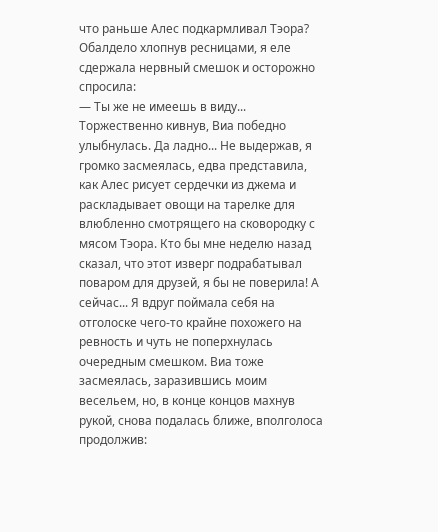что раньше Алес подкармливал Тэора? Обалдело хлопнув ресницами, я еле сдержала нервный смешок и осторожно спросила:
— Ты же не имеешь в виду...
Торжественно кивнув, Виа победно улыбнулась. Да ладно... Не выдержав, я громко засмеялась, едва представила, как Алес рисует сердечки из джема и раскладывает овощи на тарелке для влюбленно смотрящего на сковородку с мясом Тэора. Кто бы мне неделю назад сказал, что этот изверг подрабатывал поваром для друзей, я бы не поверила! А сейчас... Я вдруг поймала себя на отголоске чего-то крайне похожего на ревность и чуть не поперхнулась очередным смешком. Виа тоже засмеялась, заразившись моим весельем, но, в конце концов махнув рукой, снова подалась ближе, вполголоса продолжив: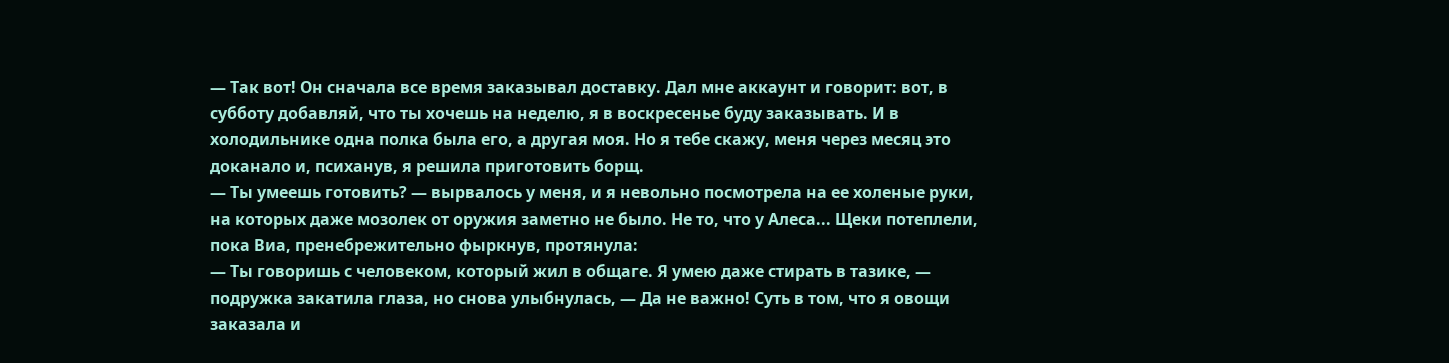— Так вот! Он сначала все время заказывал доставку. Дал мне аккаунт и говорит: вот, в субботу добавляй, что ты хочешь на неделю, я в воскресенье буду заказывать. И в холодильнике одна полка была его, а другая моя. Но я тебе скажу, меня через месяц это доканало и, психанув, я решила приготовить борщ.
— Ты умеешь готовить? — вырвалось у меня, и я невольно посмотрела на ее холеные руки, на которых даже мозолек от оружия заметно не было. Не то, что у Алеса... Щеки потеплели, пока Виа, пренебрежительно фыркнув, протянула:
— Ты говоришь с человеком, который жил в общаге. Я умею даже стирать в тазике, — подружка закатила глаза, но снова улыбнулась, — Да не важно! Суть в том, что я овощи заказала и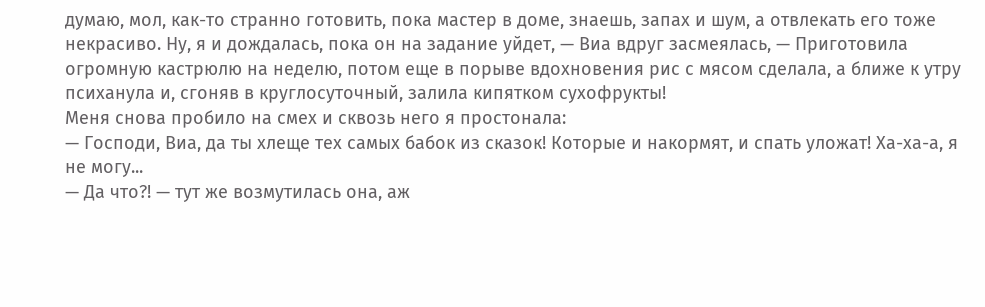думаю, мол, как-то странно готовить, пока мастер в доме, знаешь, запах и шум, а отвлекать его тоже некрасиво. Ну, я и дождалась, пока он на задание уйдет, — Виа вдруг засмеялась, — Приготовила огромную кастрюлю на неделю, потом еще в порыве вдохновения рис с мясом сделала, а ближе к утру психанула и, сгоняв в круглосуточный, залила кипятком сухофрукты!
Меня снова пробило на смех и сквозь него я простонала:
— Господи, Виа, да ты хлеще тех самых бабок из сказок! Которые и накормят, и спать уложат! Ха-ха-а, я не могу...
— Да что?! — тут же возмутилась она, аж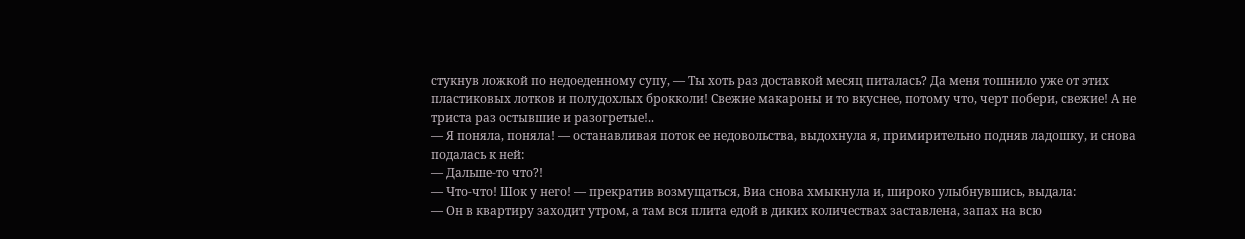стукнув ложкой по недоеденному супу, — Ты хоть раз доставкой месяц питалась? Да меня тошнило уже от этих пластиковых лотков и полудохлых брокколи! Свежие макароны и то вкуснее, потому что, черт побери, свежие! А не триста раз остывшие и разогретые!..
— Я поняла, поняла! — останавливая поток ее недовольства, выдохнула я, примирительно подняв ладошку, и снова подалась к ней:
— Дальше-то что?!
— Что-что! Шок у него! — прекратив возмущаться, Виа снова хмыкнула и, широко улыбнувшись, выдала:
— Он в квартиру заходит утром, а там вся плита едой в диких количествах заставлена, запах на всю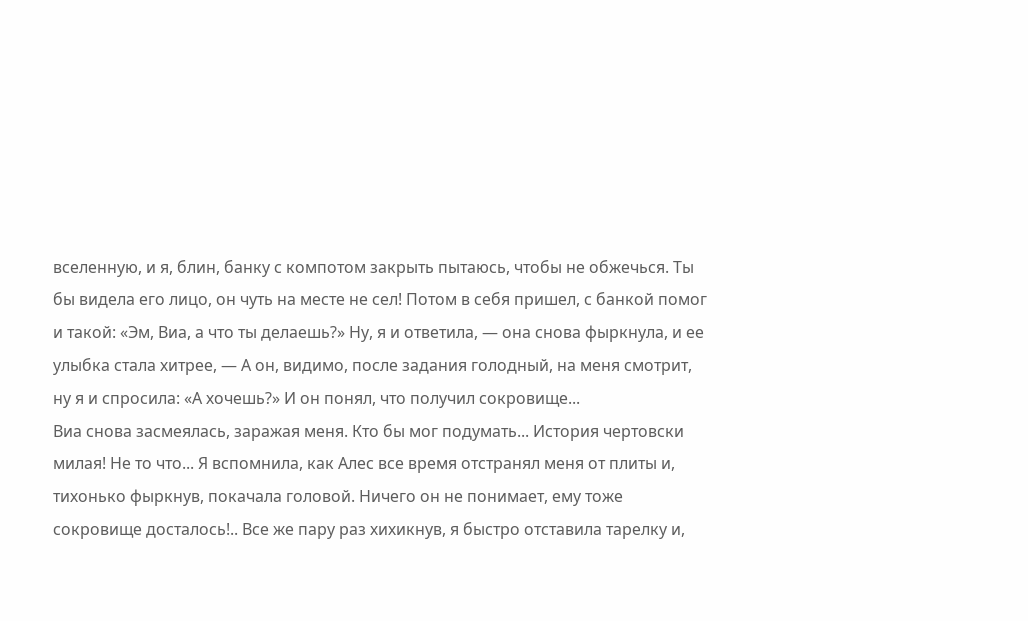вселенную, и я, блин, банку с компотом закрыть пытаюсь, чтобы не обжечься. Ты бы видела его лицо, он чуть на месте не сел! Потом в себя пришел, с банкой помог и такой: «Эм, Виа, а что ты делаешь?» Ну, я и ответила, — она снова фыркнула, и ее улыбка стала хитрее, — А он, видимо, после задания голодный, на меня смотрит, ну я и спросила: «А хочешь?» И он понял, что получил сокровище...
Виа снова засмеялась, заражая меня. Кто бы мог подумать... История чертовски милая! Не то что... Я вспомнила, как Алес все время отстранял меня от плиты и, тихонько фыркнув, покачала головой. Ничего он не понимает, ему тоже сокровище досталось!.. Все же пару раз хихикнув, я быстро отставила тарелку и,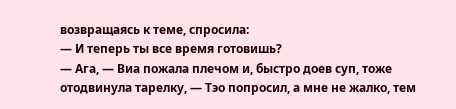возвращаясь к теме, спросила:
— И теперь ты все время готовишь?
— Ага, — Виа пожала плечом и, быстро доев суп, тоже отодвинула тарелку, — Тэо попросил, а мне не жалко, тем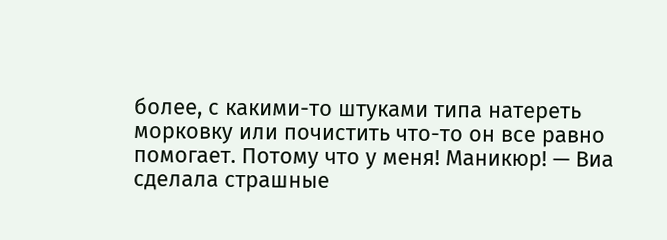более, с какими-то штуками типа натереть морковку или почистить что-то он все равно помогает. Потому что у меня! Маникюр! — Виа сделала страшные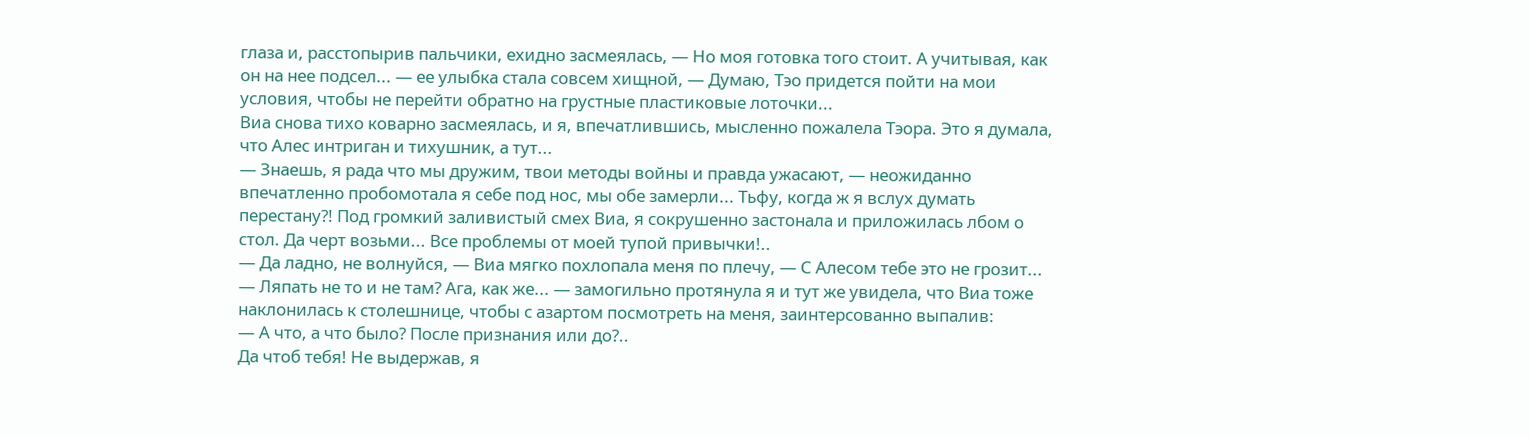глаза и, расстопырив пальчики, ехидно засмеялась, — Но моя готовка того стоит. А учитывая, как он на нее подсел... — ее улыбка стала совсем хищной, — Думаю, Тэо придется пойти на мои условия, чтобы не перейти обратно на грустные пластиковые лоточки...
Виа снова тихо коварно засмеялась, и я, впечатлившись, мысленно пожалела Тэора. Это я думала, что Алес интриган и тихушник, а тут...
— Знаешь, я рада что мы дружим, твои методы войны и правда ужасают, — неожиданно впечатленно пробомотала я себе под нос, мы обе замерли... Тьфу, когда ж я вслух думать перестану?! Под громкий заливистый смех Виа, я сокрушенно застонала и приложилась лбом о стол. Да черт возьми... Все проблемы от моей тупой привычки!..
— Да ладно, не волнуйся, — Виа мягко похлопала меня по плечу, — С Алесом тебе это не грозит...
— Ляпать не то и не там? Ага, как же... — замогильно протянула я и тут же увидела, что Виа тоже наклонилась к столешнице, чтобы с азартом посмотреть на меня, заинтерсованно выпалив:
— А что, а что было? После признания или до?..
Да чтоб тебя! Не выдержав, я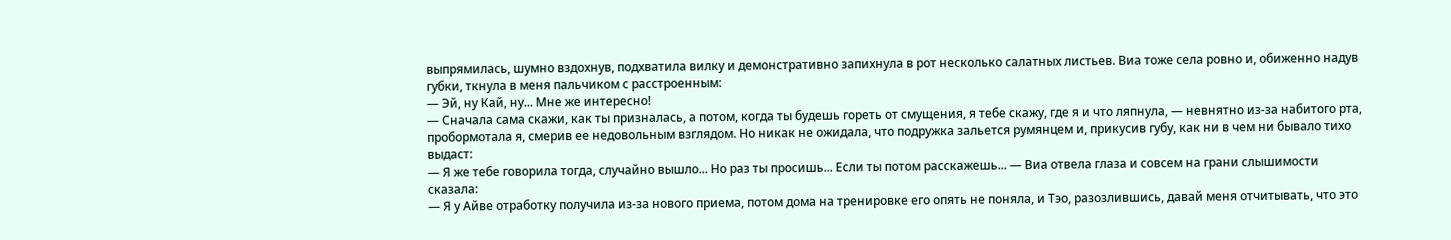выпрямилась, шумно вздохнув, подхватила вилку и демонстративно запихнула в рот несколько салатных листьев. Виа тоже села ровно и, обиженно надув губки, ткнула в меня пальчиком с расстроенным:
— Эй, ну Кай, ну... Мне же интересно!
— Сначала сама скажи, как ты призналась, а потом, когда ты будешь гореть от смущения, я тебе скажу, где я и что ляпнула, — невнятно из-за набитого рта, пробормотала я, смерив ее недовольным взглядом. Но никак не ожидала, что подружка зальется румянцем и, прикусив губу, как ни в чем ни бывало тихо выдаст:
— Я же тебе говорила тогда, случайно вышло... Но раз ты просишь... Если ты потом расскажешь... — Виа отвела глаза и совсем на грани слышимости сказала:
— Я у Айве отработку получила из-за нового приема, потом дома на тренировке его опять не поняла, и Тэо, разозлившись, давай меня отчитывать, что это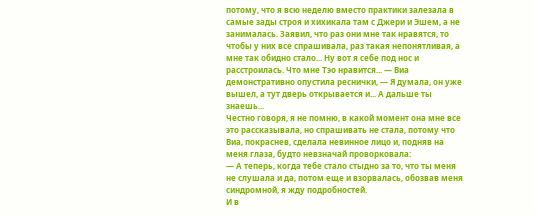потому, что я всю неделю вместо практики залезала в самые зады строя и хихикала там с Джери и Эшем, а не занималась. Заявил, что раз они мне так нравятся, то чтобы у них все спрашивала, раз такая непонятливая, а мне так обидно стало... Ну вот я себе под нос и расстроилась. Что мне Тэо нравится... — Виа демонстративно опустила реснички, — Я думала, он уже вышел, а тут дверь открывается и... А дальше ты знаешь...
Честно говоря, я не помню, в какой момент она мне все это рассказывала, но спрашивать не стала, потому что Виа, покраснев, сделала невинное лицо и, подняв на меня глаза, будто невзначай проворковала:
— А теперь, когда тебе стало стыдно за то, что ты меня не слушала и да, потом еще и взорвалась, обозвав меня синдромной, я жду подробностей.
И в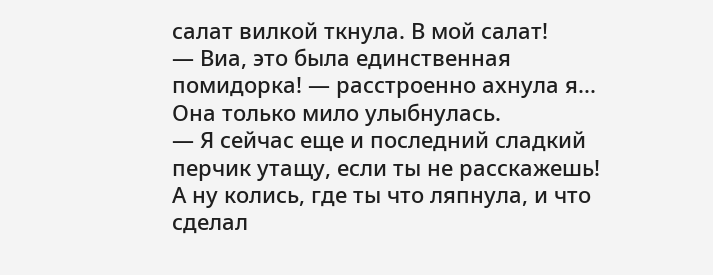салат вилкой ткнула. В мой салат!
— Виа, это была единственная помидорка! — расстроенно ахнула я... Она только мило улыбнулась.
— Я сейчас еще и последний сладкий перчик утащу, если ты не расскажешь! А ну колись, где ты что ляпнула, и что сделал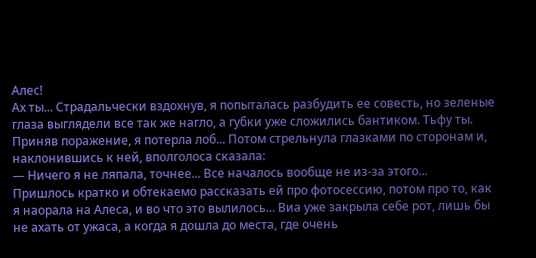Алес!
Ах ты... Страдальчески вздохнув, я попыталась разбудить ее совесть, но зеленые глаза выглядели все так же нагло, а губки уже сложились бантиком. Тьфу ты. Приняв поражение, я потерла лоб... Потом стрельнула глазками по сторонам и, наклонившись к ней, вполголоса сказала:
— Ничего я не ляпала, точнее... Все началось вообще не из-за этого...
Пришлось кратко и обтекаемо рассказать ей про фотосессию, потом про то, как я наорала на Алеса, и во что это вылилось... Виа уже закрыла себе рот, лишь бы не ахать от ужаса, а когда я дошла до места, где очень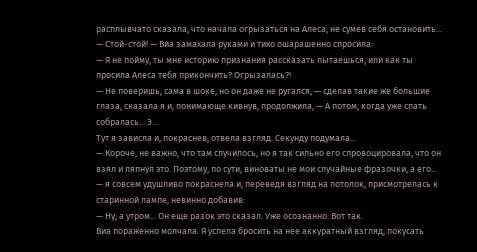расплывчато сказала, что начала огрызаться на Алеса, не сумев себя остановить...
— Стой-стой! — Виа замахала руками и тихо ошарашенно спросила:
— Я не пойму, ты мне историю признания рассказать пытаешься, или как ты просила Алеса тебя прикончить? Огрызалась?!
— Не поверишь, сама в шоке, но он даже не ругался, — сделав такие же большие глаза, сказала я и, понимающе кивнув, продолжила, — А потом, когда уже спать собралась... Э...
Тут я зависла и, покраснев, отвела взгляд. Секунду подумала...
— Короче, не важно, что там случилось, но я так сильно его спровоцировала, что он взял и ляпнул это. Поэтому, по сути, виноваты не мои случайные фразочки, а его... — я совсем удушливо покраснела и, переведя взгляд на потолок, присмотрелась к старинной лампе, невинно добавив:
— Ну, а утром... Он еще разок это сказал. Уже осознанно. Вот так.
Виа пораженно молчала. Я успела бросить на нее аккуратный взгляд, покусать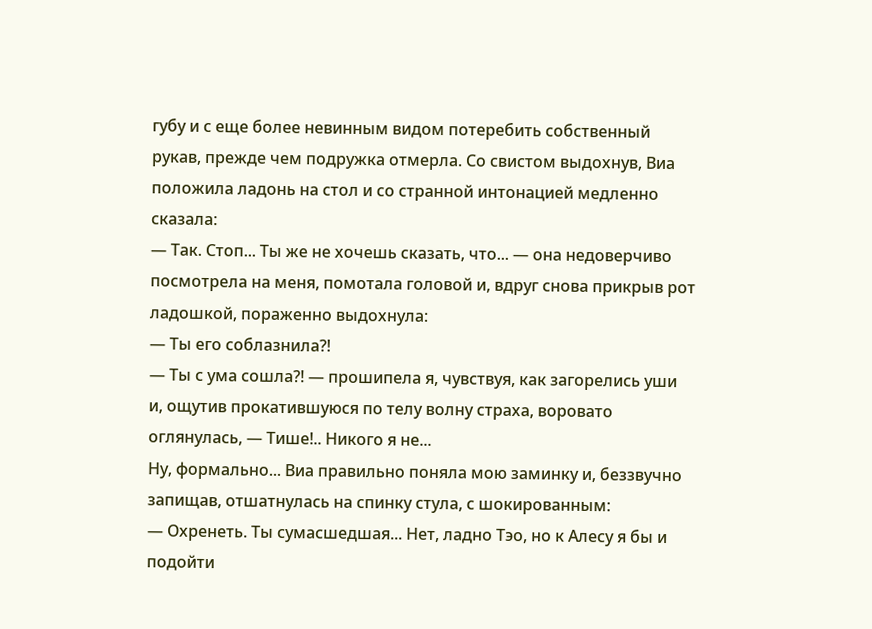губу и с еще более невинным видом потеребить собственный рукав, прежде чем подружка отмерла. Со свистом выдохнув, Виа положила ладонь на стол и со странной интонацией медленно сказала:
— Так. Стоп... Ты же не хочешь сказать, что... — она недоверчиво посмотрела на меня, помотала головой и, вдруг снова прикрыв рот ладошкой, пораженно выдохнула:
— Ты его соблазнила?!
— Ты с ума сошла?! — прошипела я, чувствуя, как загорелись уши и, ощутив прокатившуюся по телу волну страха, воровато оглянулась, — Тише!.. Никого я не...
Ну, формально... Виа правильно поняла мою заминку и, беззвучно запищав, отшатнулась на спинку стула, с шокированным:
— Охренеть. Ты сумасшедшая... Нет, ладно Тэо, но к Алесу я бы и подойти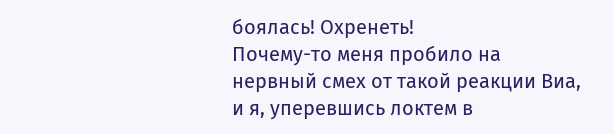боялась! Охренеть!
Почему-то меня пробило на нервный смех от такой реакции Виа, и я, уперевшись локтем в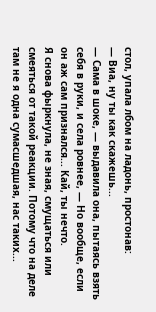стол, упала лбом на ладонь, простонав:
— Виа, ну ты как скажешь...
— Сама в шоке, — выдавила она, пытаясь взять себя в руки, и села ровнее, — Но вообще, если он аж сам признался... Кай, ты нечто.
Я снова фыркнула, не зная, смущаться или смеяться от такой реакции. Потому что на деле там не я одна сумасшедшая, нас таких...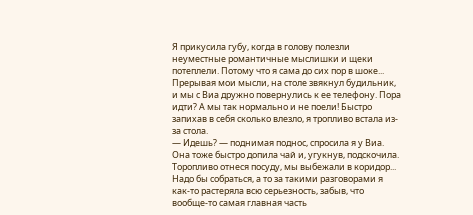Я прикусила губу, когда в голову полезли неуместные романтичные мыслишки и щеки потеплели. Потому что я сама до сих пор в шоке... Прерывая мои мысли, на столе звякнул будильник, и мы с Виа дружно повернулись к ее телефону. Пора идти? А мы так нормально и не поели! Быстро запихав в себя сколько влезло, я тропливо встала из-за стола.
— Идешь? — поднимая поднос, спросила я у Виа. Она тоже быстро допила чай и, угукнув, подскочила. Торопливо отнеся посуду, мы выбежали в коридор... Надо бы собраться, а то за такими разговорами я как-то растеряла всю серьезность, забыв, что вообще-то самая главная часть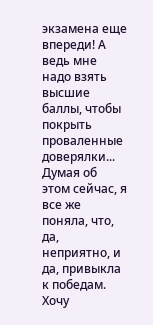экзамена еще впереди! А ведь мне надо взять высшие баллы, чтобы покрыть проваленные доверялки... Думая об этом сейчас, я все же поняла, что, да, неприятно, и да, привыкла к победам. Хочу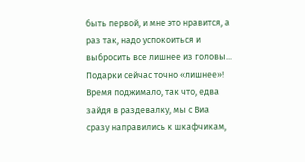быть первой, и мне это нравится, а раз так, надо успокоиться и выбросить все лишнее из головы... Подарки сейчас точно «лишнее»!
Время поджимало, так что, едва зайдя в раздевалку, мы с Виа сразу направились к шкафчикам,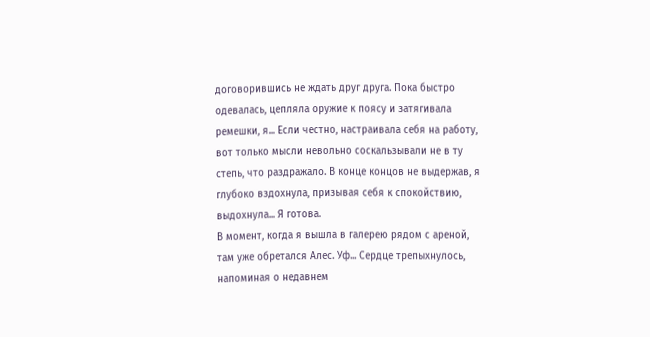договорившись не ждать друг друга. Пока быстро одевалась, цепляла оружие к поясу и затягивала ремешки, я... Если честно, настраивала себя на работу, вот только мысли невольно соскальзывали не в ту степь, что раздражало. В конце концов не выдержав, я глубоко вздохнула, призывая себя к спокойствию, выдохнула... Я готова.
В момент, когда я вышла в галерею рядом с ареной, там уже обретался Алес. Уф... Сердце трепыхнулось, напоминая о недавнем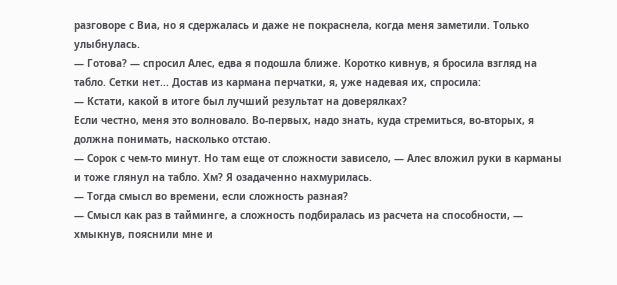разговоре с Виа, но я сдержалась и даже не покраснела, когда меня заметили. Только улыбнулась.
— Готова? — спросил Алес, едва я подошла ближе. Коротко кивнув, я бросила взгляд на табло. Сетки нет... Достав из кармана перчатки, я, уже надевая их, спросила:
— Кстати, какой в итоге был лучший результат на доверялках?
Если честно, меня это волновало. Во-первых, надо знать, куда стремиться, во-вторых, я должна понимать, насколько отстаю.
— Сорок с чем-то минут. Но там еще от сложности зависело, — Алес вложил руки в карманы и тоже глянул на табло. Хм? Я озадаченно нахмурилась.
— Тогда смысл во времени, если сложность разная?
— Смысл как раз в тайминге, а сложность подбиралась из расчета на способности, — хмыкнув, пояснили мне и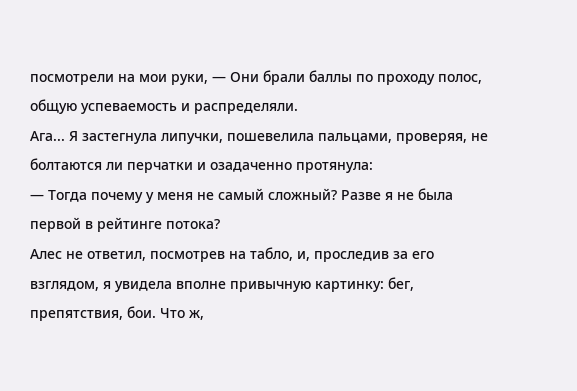посмотрели на мои руки, — Они брали баллы по проходу полос, общую успеваемость и распределяли.
Ага... Я застегнула липучки, пошевелила пальцами, проверяя, не болтаются ли перчатки и озадаченно протянула:
— Тогда почему у меня не самый сложный? Разве я не была первой в рейтинге потока?
Алес не ответил, посмотрев на табло, и, проследив за его взглядом, я увидела вполне привычную картинку: бег, препятствия, бои. Что ж,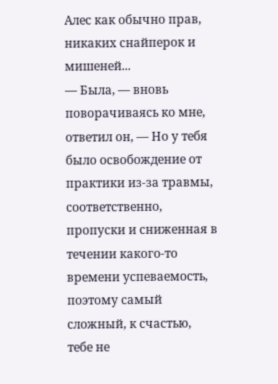Алес как обычно прав, никаких снайперок и мишеней...
— Была, — вновь поворачиваясь ко мне, ответил он, — Но у тебя было освобождение от практики из-за травмы, соответственно, пропуски и сниженная в течении какого-то времени успеваемость, поэтому самый сложный, к счастью, тебе не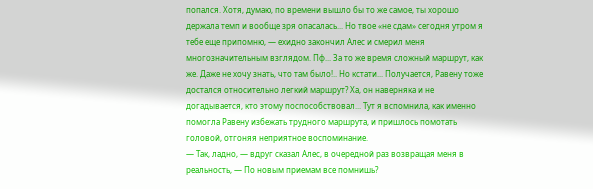попался. Хотя, думаю, по времени вышло бы то же самое, ты хорошо держала темп и вообще зря опасалась... Но твое «не сдам» сегодня утром я тебе еще припомню, — ехидно закончил Алес и смерил меня многозначительным взглядом. Пф... За то же время сложный маршрут, как же. Даже не хочу знать, что там было!.. Но кстати... Получается, Равену тоже достался относительно легкий маршрут? Ха, он наверняка и не догадывается, кто этому поспособствовал... Тут я вспомнила, как именно помогла Равену избежать трудного маршрута, и пришлось помотать головой, отгоняя неприятное воспоминание.
— Так, ладно, — вдруг сказал Алес, в очередной раз возвращая меня в реальность, — По новым приемам все помнишь?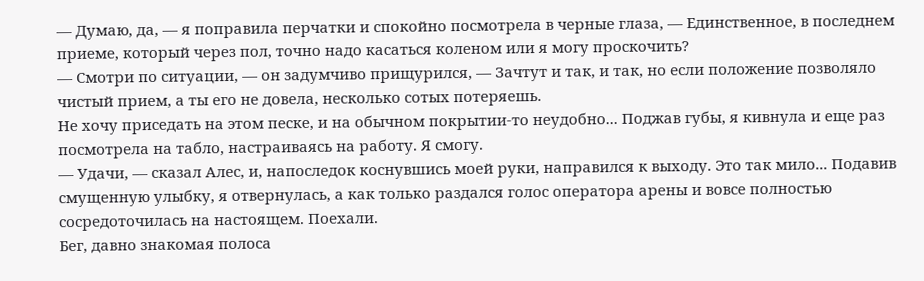— Думаю, да, — я поправила перчатки и спокойно посмотрела в черные глаза, — Единственное, в последнем приеме, который через пол, точно надо касаться коленом или я могу проскочить?
— Смотри по ситуации, — он задумчиво прищурился, — Зачтут и так, и так, но если положение позволяло чистый прием, а ты его не довела, несколько сотых потеряешь.
Не хочу приседать на этом песке, и на обычном покрытии-то неудобно... Поджав губы, я кивнула и еще раз посмотрела на табло, настраиваясь на работу. Я смогу.
— Удачи, — сказал Алес, и, напоследок коснувшись моей руки, направился к выходу. Это так мило... Подавив смущенную улыбку, я отвернулась, а как только раздался голос оператора арены и вовсе полностью сосредоточилась на настоящем. Поехали.
Бег, давно знакомая полоса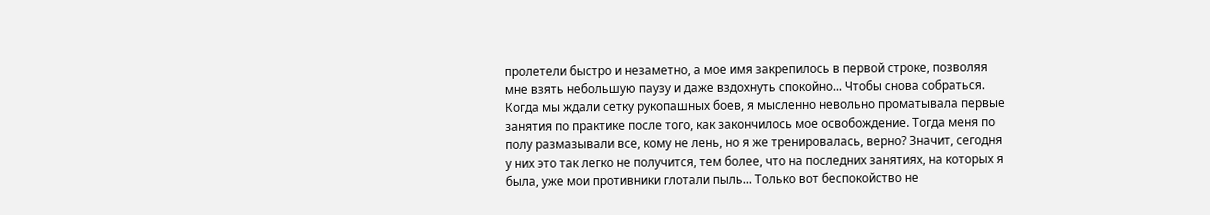пролетели быстро и незаметно, а мое имя закрепилось в первой строке, позволяя мне взять небольшую паузу и даже вздохнуть спокойно... Чтобы снова собраться. Когда мы ждали сетку рукопашных боев, я мысленно невольно проматывала первые занятия по практике после того, как закончилось мое освобождение. Тогда меня по полу размазывали все, кому не лень, но я же тренировалась, верно? Значит, сегодня у них это так легко не получится, тем более, что на последних занятиях, на которых я была, уже мои противники глотали пыль... Только вот беспокойство не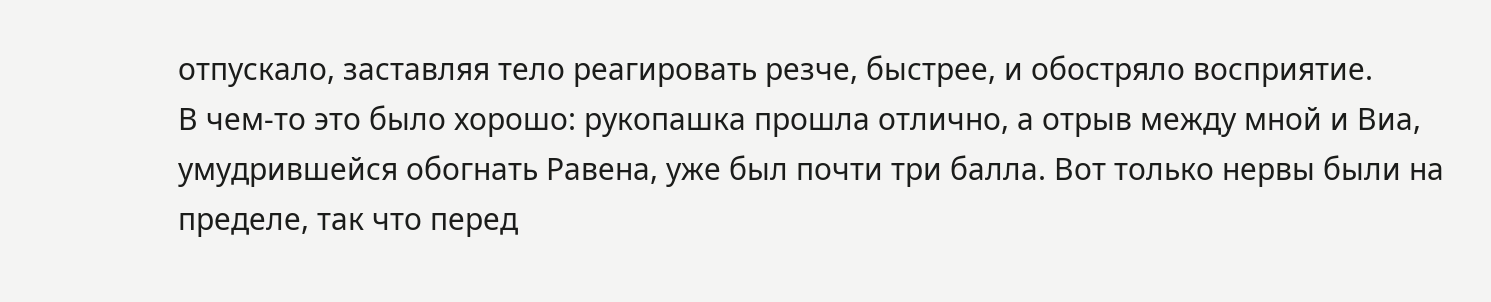отпускало, заставляя тело реагировать резче, быстрее, и обостряло восприятие.
В чем-то это было хорошо: рукопашка прошла отлично, а отрыв между мной и Виа, умудрившейся обогнать Равена, уже был почти три балла. Вот только нервы были на пределе, так что перед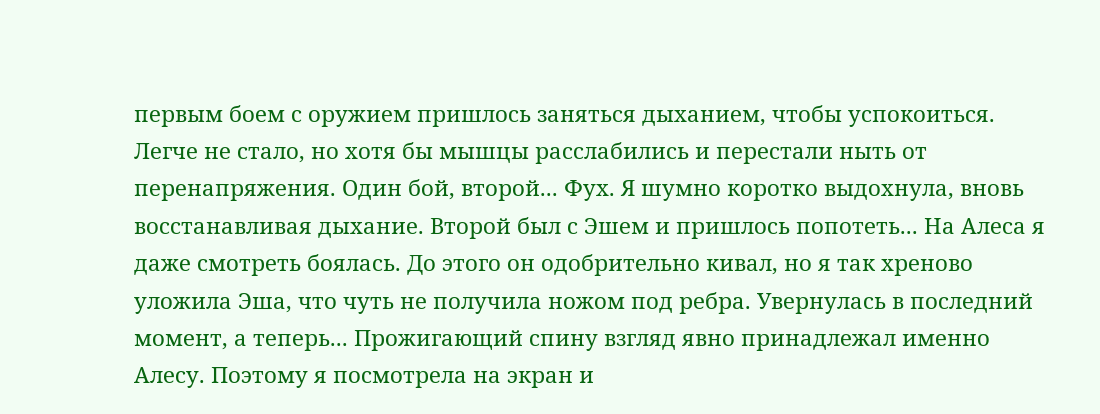первым боем с оружием пришлось заняться дыханием, чтобы успокоиться. Легче не стало, но хотя бы мышцы расслабились и перестали ныть от перенапряжения. Один бой, второй... Фух. Я шумно коротко выдохнула, вновь восстанавливая дыхание. Второй был с Эшем и пришлось попотеть... На Алеса я даже смотреть боялась. До этого он одобрительно кивал, но я так хреново уложила Эша, что чуть не получила ножом под ребра. Увернулась в последний момент, а теперь... Прожигающий спину взгляд явно принадлежал именно Алесу. Поэтому я посмотрела на экран и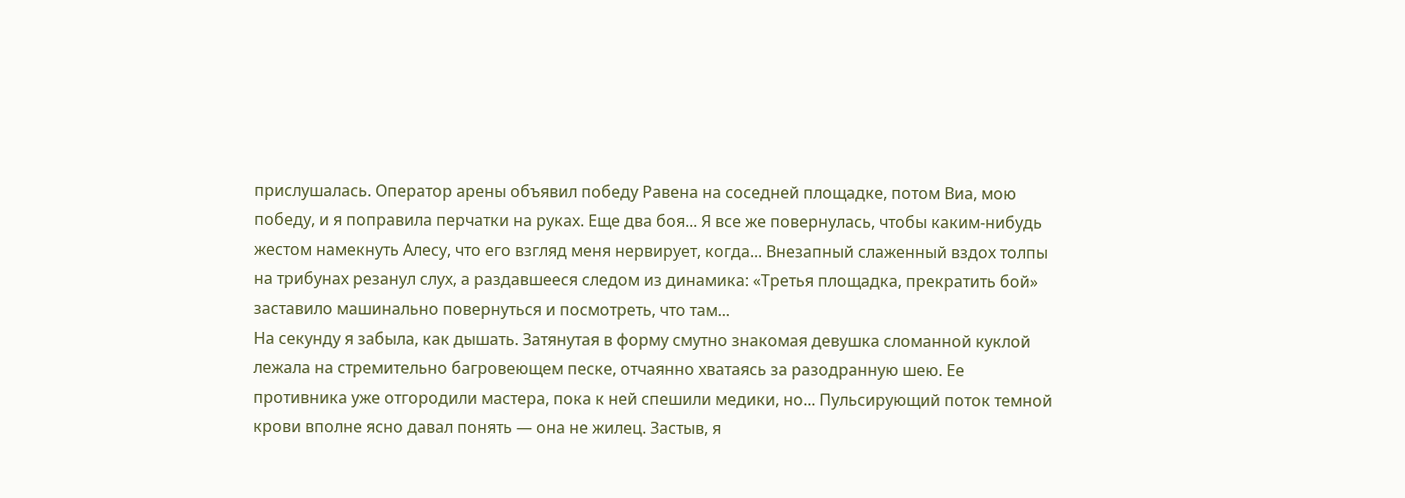прислушалась. Оператор арены объявил победу Равена на соседней площадке, потом Виа, мою победу, и я поправила перчатки на руках. Еще два боя... Я все же повернулась, чтобы каким-нибудь жестом намекнуть Алесу, что его взгляд меня нервирует, когда... Внезапный слаженный вздох толпы на трибунах резанул слух, а раздавшееся следом из динамика: «Третья площадка, прекратить бой» заставило машинально повернуться и посмотреть, что там...
На секунду я забыла, как дышать. Затянутая в форму смутно знакомая девушка сломанной куклой лежала на стремительно багровеющем песке, отчаянно хватаясь за разодранную шею. Ее противника уже отгородили мастера, пока к ней спешили медики, но... Пульсирующий поток темной крови вполне ясно давал понять — она не жилец. Застыв, я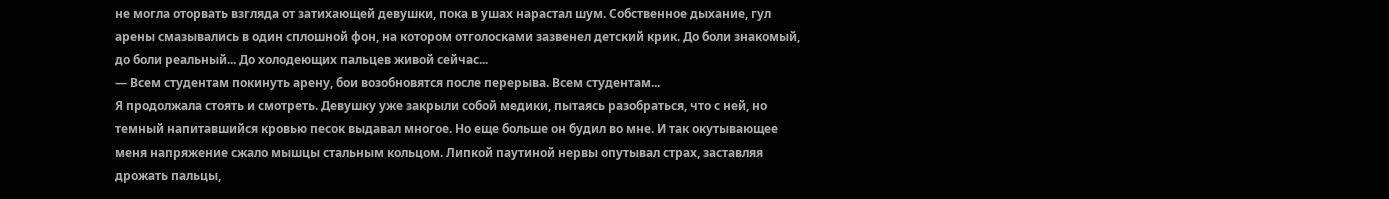не могла оторвать взгляда от затихающей девушки, пока в ушах нарастал шум. Собственное дыхание, гул арены смазывались в один сплошной фон, на котором отголосками зазвенел детский крик. До боли знакомый, до боли реальный... До холодеющих пальцев живой сейчас...
— Всем студентам покинуть арену, бои возобновятся после перерыва. Всем студентам...
Я продолжала стоять и смотреть. Девушку уже закрыли собой медики, пытаясь разобраться, что с ней, но темный напитавшийся кровью песок выдавал многое. Но еще больше он будил во мне. И так окутывающее меня напряжение сжало мышцы стальным кольцом. Липкой паутиной нервы опутывал страх, заставляя дрожать пальцы,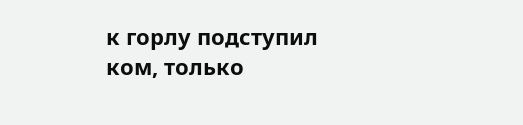к горлу подступил ком, только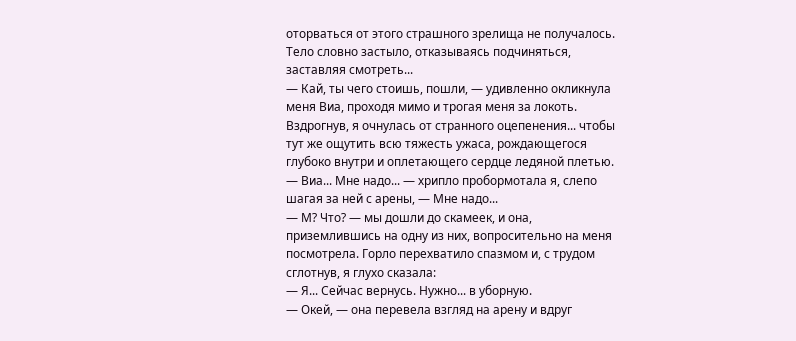оторваться от этого страшного зрелища не получалось. Тело словно застыло, отказываясь подчиняться, заставляя смотреть...
— Кай, ты чего стоишь, пошли, — удивленно окликнула меня Виа, проходя мимо и трогая меня за локоть. Вздрогнув, я очнулась от странного оцепенения... чтобы тут же ощутить всю тяжесть ужаса, рождающегося глубоко внутри и оплетающего сердце ледяной плетью.
— Виа... Мне надо... — хрипло пробормотала я, слепо шагая за ней с арены, — Мне надо...
— М? Что? — мы дошли до скамеек, и она, приземлившись на одну из них, вопросительно на меня посмотрела. Горло перехватило спазмом и, с трудом сглотнув, я глухо сказала:
— Я... Сейчас вернусь. Нужно... в уборную.
— Окей, — она перевела взгляд на арену и вдруг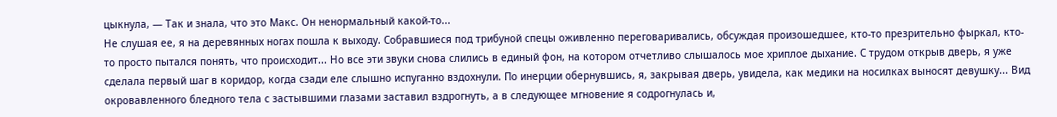цыкнула, — Так и знала, что это Макс. Он ненормальный какой-то...
Не слушая ее, я на деревянных ногах пошла к выходу. Собравшиеся под трибуной спецы оживленно переговаривались, обсуждая произошедшее, кто-то презрительно фыркал, кто-то просто пытался понять, что происходит... Но все эти звуки снова слились в единый фон, на котором отчетливо слышалось мое хриплое дыхание. С трудом открыв дверь, я уже сделала первый шаг в коридор, когда сзади еле слышно испуганно вздохнули. По инерции обернувшись, я, закрывая дверь, увидела, как медики на носилках выносят девушку... Вид окровавленного бледного тела с застывшими глазами заставил вздрогнуть, а в следующее мгновение я содрогнулась и,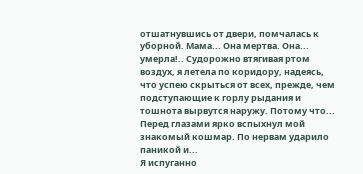отшатнувшись от двери, помчалась к уборной. Мама... Она мертва. Она... умерла!.. Судорожно втягивая ртом воздух, я летела по коридору, надеясь, что успею скрыться от всех, прежде, чем подступающие к горлу рыдания и тошнота вырвутся наружу. Потому что... Перед глазами ярко вспыхнул мой знакомый кошмар. По нервам ударило паникой и...
Я испуганно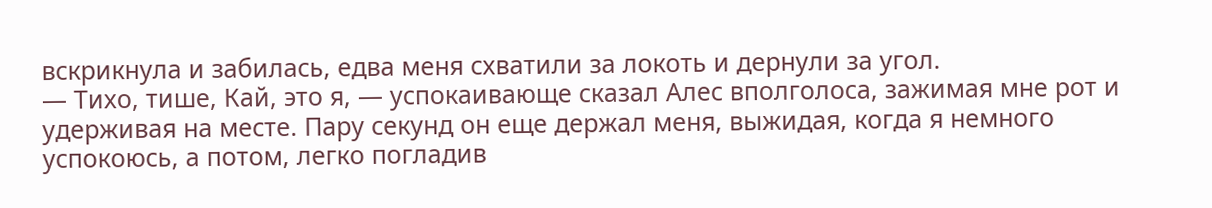вскрикнула и забилась, едва меня схватили за локоть и дернули за угол.
— Тихо, тише, Кай, это я, — успокаивающе сказал Алес вполголоса, зажимая мне рот и удерживая на месте. Пару секунд он еще держал меня, выжидая, когда я немного успокоюсь, а потом, легко погладив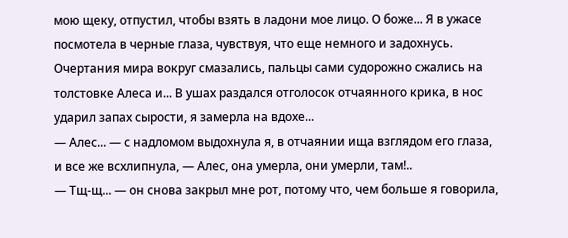мою щеку, отпустил, чтобы взять в ладони мое лицо. О боже... Я в ужасе посмотела в черные глаза, чувствуя, что еще немного и задохнусь. Очертания мира вокруг смазались, пальцы сами судорожно сжались на толстовке Алеса и... В ушах раздался отголосок отчаянного крика, в нос ударил запах сырости, я замерла на вдохе...
— Алес... — с надломом выдохнула я, в отчаянии ища взглядом его глаза, и все же всхлипнула, — Алес, она умерла, они умерли, там!..
— Тщ-щ... — он снова закрыл мне рот, потому что, чем больше я говорила,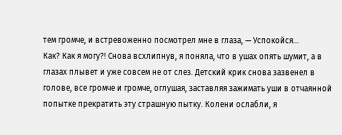тем громче, и встревоженно посмотрел мне в глаза, — Успокойся...
Как? Как я могу?! Снова всхлипнув, я поняла, что в ушах опять шумит, а в глазах плывет и уже совсем не от слез. Детский крик снова зазвенел в голове, все громче и громче, оглушая, заставляя зажимать уши в отчаянной попытке прекратить эту страшную пытку. Колени ослабли, я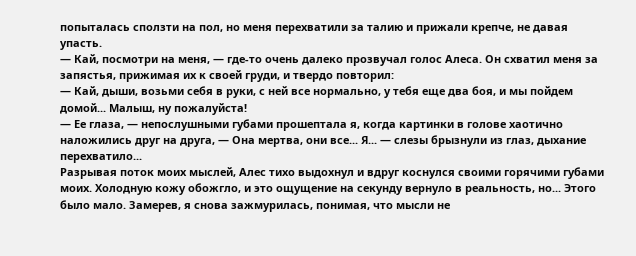попыталась сползти на пол, но меня перехватили за талию и прижали крепче, не давая упасть.
— Кай, посмотри на меня, — где-то очень далеко прозвучал голос Алеса. Он схватил меня за запястья, прижимая их к своей груди, и твердо повторил:
— Кай, дыши, возьми себя в руки, с ней все нормально, у тебя еще два боя, и мы пойдем домой... Малыш, ну пожалуйста!
— Ее глаза, — непослушными губами прошептала я, когда картинки в голове хаотично наложились друг на друга, — Она мертва, они все... Я... — слезы брызнули из глаз, дыхание перехватило...
Разрывая поток моих мыслей, Алес тихо выдохнул и вдруг коснулся своими горячими губами моих. Холодную кожу обожгло, и это ощущение на секунду вернуло в реальность, но... Этого было мало. Замерев, я снова зажмурилась, понимая, что мысли не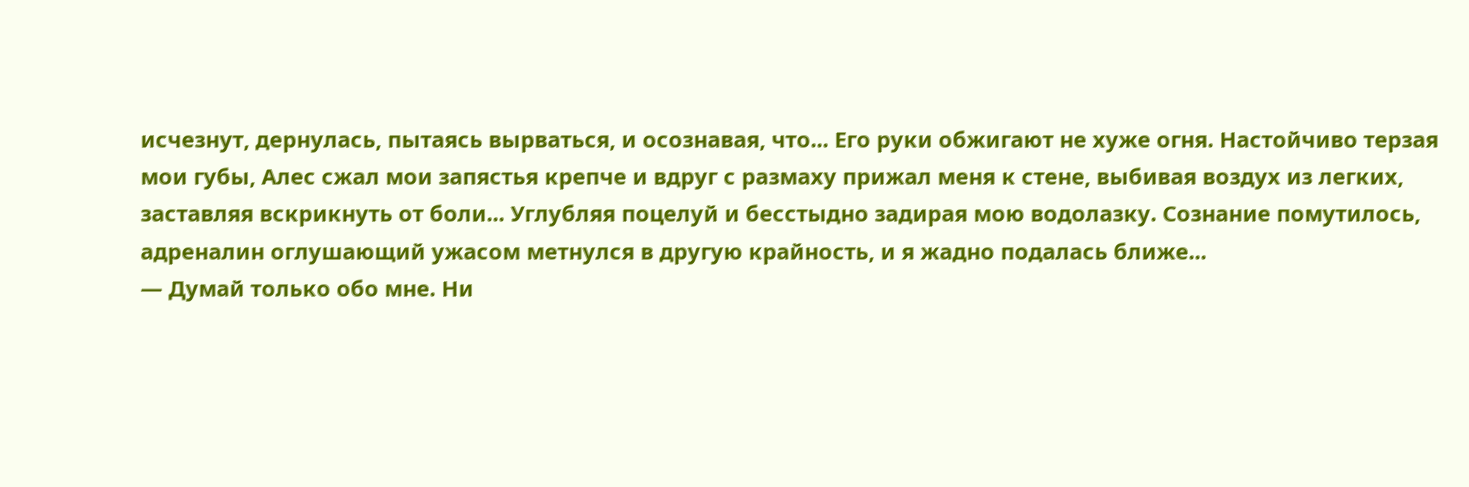исчезнут, дернулась, пытаясь вырваться, и осознавая, что... Его руки обжигают не хуже огня. Настойчиво терзая мои губы, Алес сжал мои запястья крепче и вдруг с размаху прижал меня к стене, выбивая воздух из легких, заставляя вскрикнуть от боли... Углубляя поцелуй и бесстыдно задирая мою водолазку. Сознание помутилось, адреналин оглушающий ужасом метнулся в другую крайность, и я жадно подалась ближе...
— Думай только обо мне. Ни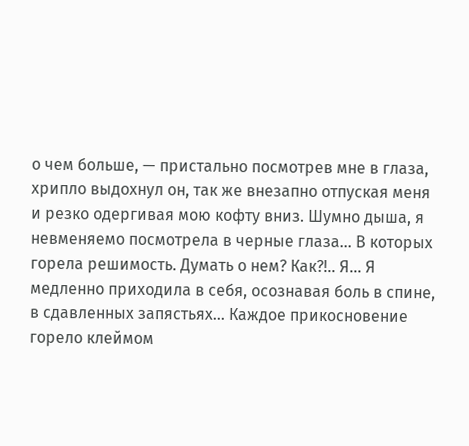о чем больше, — пристально посмотрев мне в глаза, хрипло выдохнул он, так же внезапно отпуская меня и резко одергивая мою кофту вниз. Шумно дыша, я невменяемо посмотрела в черные глаза... В которых горела решимость. Думать о нем? Как?!.. Я... Я медленно приходила в себя, осознавая боль в спине, в сдавленных запястьях... Каждое прикосновение горело клеймом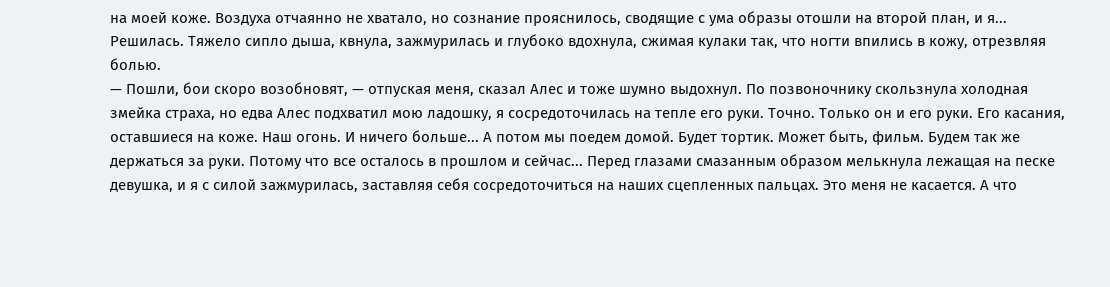на моей коже. Воздуха отчаянно не хватало, но сознание прояснилось, сводящие с ума образы отошли на второй план, и я... Решилась. Тяжело сипло дыша, квнула, зажмурилась и глубоко вдохнула, сжимая кулаки так, что ногти впились в кожу, отрезвляя болью.
— Пошли, бои скоро возобновят, — отпуская меня, сказал Алес и тоже шумно выдохнул. По позвоночнику скользнула холодная змейка страха, но едва Алес подхватил мою ладошку, я сосредоточилась на тепле его руки. Точно. Только он и его руки. Его касания, оставшиеся на коже. Наш огонь. И ничего больше... А потом мы поедем домой. Будет тортик. Может быть, фильм. Будем так же держаться за руки. Потому что все осталось в прошлом и сейчас... Перед глазами смазанным образом мелькнула лежащая на песке девушка, и я с силой зажмурилась, заставляя себя сосредоточиться на наших сцепленных пальцах. Это меня не касается. А что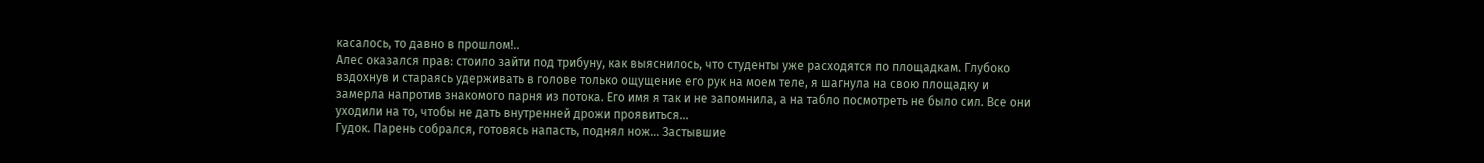касалось, то давно в прошлом!..
Алес оказался прав: стоило зайти под трибуну, как выяснилось, что студенты уже расходятся по площадкам. Глубоко вздохнув и стараясь удерживать в голове только ощущение его рук на моем теле, я шагнула на свою площадку и замерла напротив знакомого парня из потока. Его имя я так и не запомнила, а на табло посмотреть не было сил. Все они уходили на то, чтобы не дать внутренней дрожи проявиться...
Гудок. Парень собрался, готовясь напасть, поднял нож... Застывшие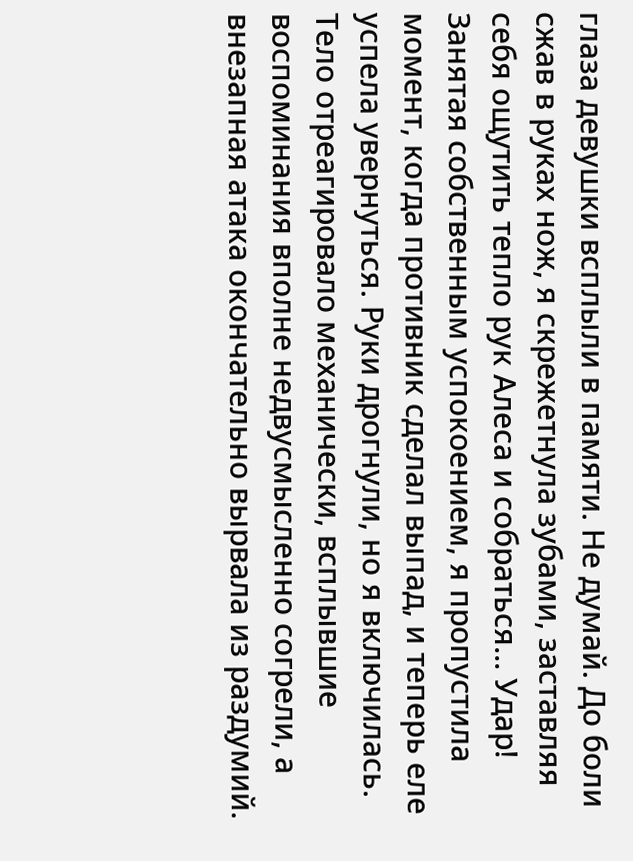глаза девушки всплыли в памяти. Не думай. До боли сжав в руках нож, я скрежетнула зубами, заставляя себя ощутить тепло рук Алеса и собраться... Удар! Занятая собственным успокоением, я пропустила момент, когда противник сделал выпад, и теперь еле успела увернуться. Руки дрогнули, но я включилась. Тело отреагировало механически, всплывшие воспоминания вполне недвусмысленно согрели, а внезапная атака окончательно вырвала из раздумий.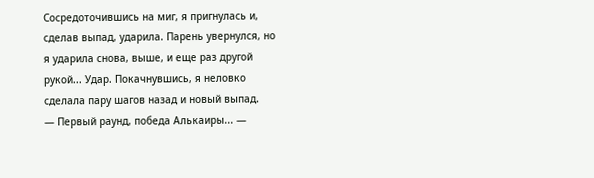Сосредоточившись на миг, я пригнулась и, сделав выпад, ударила. Парень увернулся, но я ударила снова, выше, и еще раз другой рукой... Удар. Покачнувшись, я неловко сделала пару шагов назад и новый выпад.
— Первый раунд, победа Алькаиры... —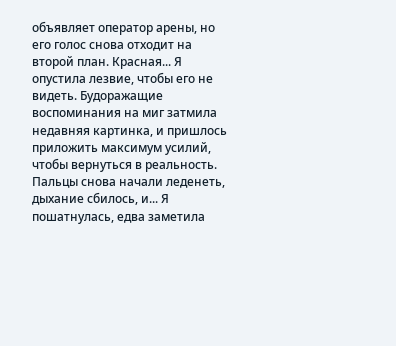объявляет оператор арены, но его голос снова отходит на второй план. Красная... Я опустила лезвие, чтобы его не видеть. Будоражащие воспоминания на миг затмила недавняя картинка, и пришлось приложить максимум усилий, чтобы вернуться в реальность. Пальцы снова начали леденеть, дыхание сбилось, и... Я пошатнулась, едва заметила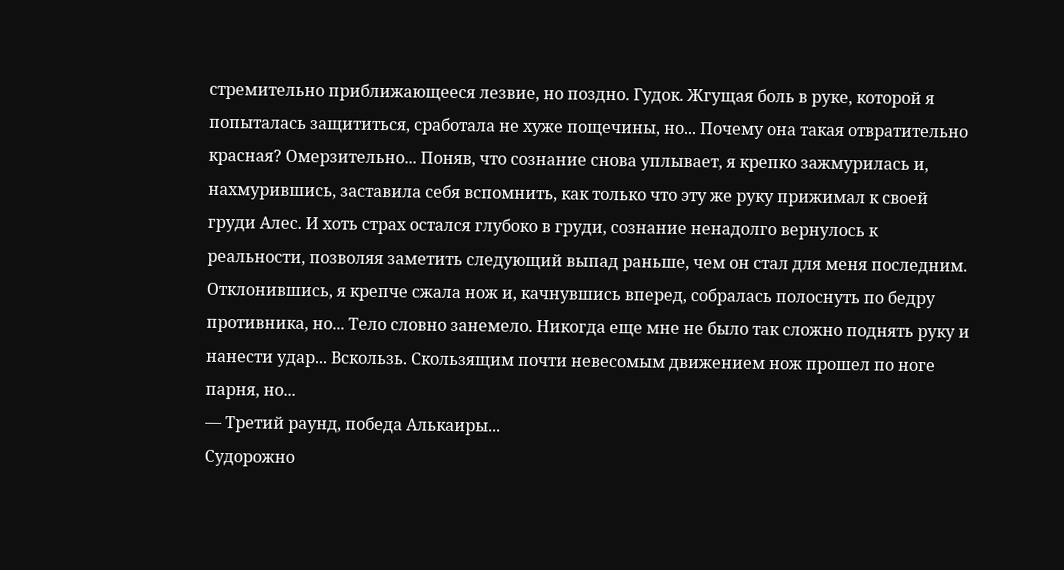стремительно приближающееся лезвие, но поздно. Гудок. Жгущая боль в руке, которой я попыталась защититься, сработала не хуже пощечины, но... Почему она такая отвратительно красная? Омерзительно... Поняв, что сознание снова уплывает, я крепко зажмурилась и, нахмурившись, заставила себя вспомнить, как только что эту же руку прижимал к своей груди Алес. И хоть страх остался глубоко в груди, сознание ненадолго вернулось к реальности, позволяя заметить следующий выпад раньше, чем он стал для меня последним. Отклонившись, я крепче сжала нож и, качнувшись вперед, собралась полоснуть по бедру противника, но... Тело словно занемело. Никогда еще мне не было так сложно поднять руку и нанести удар... Вскользь. Скользящим почти невесомым движением нож прошел по ноге парня, но...
— Третий раунд, победа Алькаиры...
Судорожно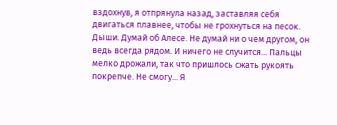вздохнув, я отпрянула назад, заставляя себя двигаться плавнее, чтобы не грохнуться на песок. Дыши. Думай об Алесе. Не думай ни о чем другом, он ведь всегда рядом. И ничего не случится... Пальцы мелко дрожали, так что пришлось сжать рукоять покрепче. Не смогу... Я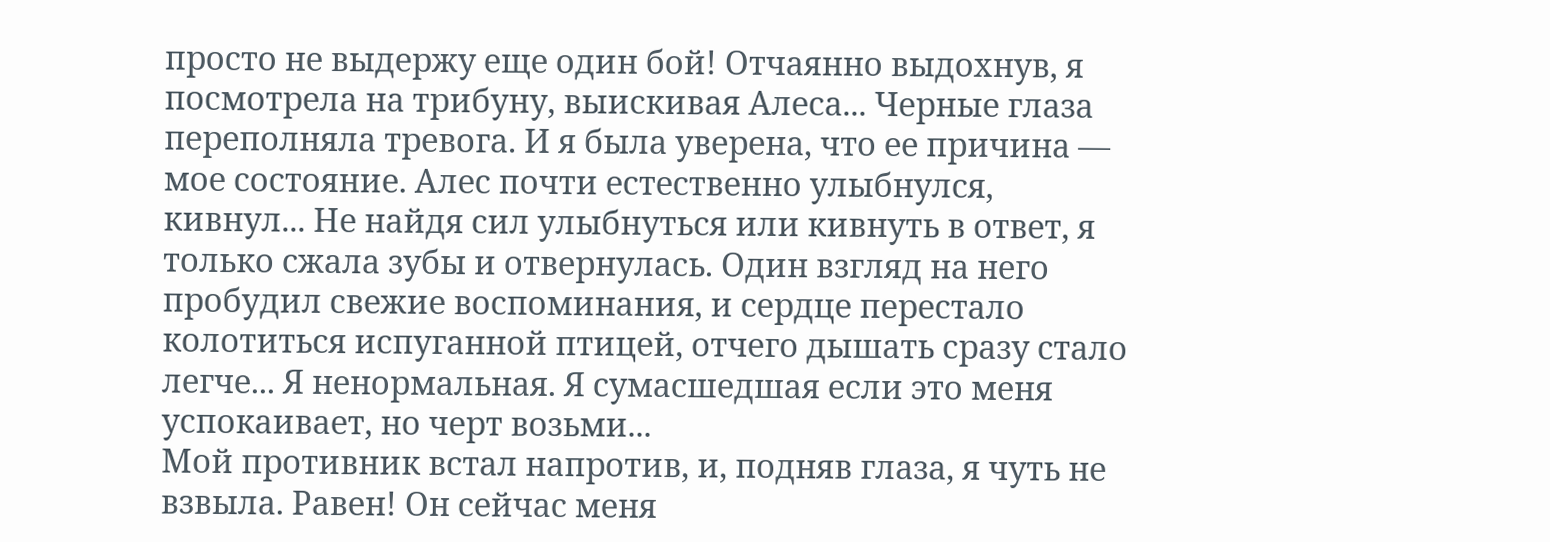просто не выдержу еще один бой! Отчаянно выдохнув, я посмотрела на трибуну, выискивая Алеса... Черные глаза переполняла тревога. И я была уверена, что ее причина — мое состояние. Алес почти естественно улыбнулся, кивнул... Не найдя сил улыбнуться или кивнуть в ответ, я только сжала зубы и отвернулась. Один взгляд на него пробудил свежие воспоминания, и сердце перестало колотиться испуганной птицей, отчего дышать сразу стало легче... Я ненормальная. Я сумасшедшая если это меня успокаивает, но черт возьми...
Мой противник встал напротив, и, подняв глаза, я чуть не взвыла. Равен! Он сейчас меня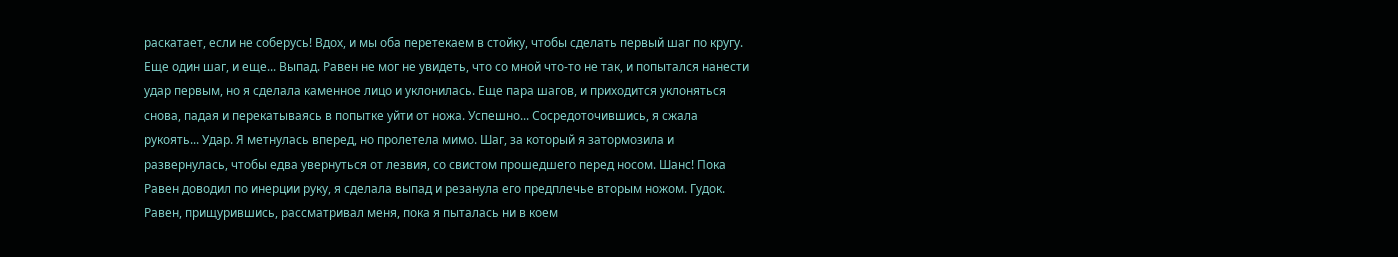раскатает, если не соберусь! Вдох, и мы оба перетекаем в стойку, чтобы сделать первый шаг по кругу. Еще один шаг, и еще... Выпад. Равен не мог не увидеть, что со мной что-то не так, и попытался нанести удар первым, но я сделала каменное лицо и уклонилась. Еще пара шагов, и приходится уклоняться снова, падая и перекатываясь в попытке уйти от ножа. Успешно... Сосредоточившись, я сжала рукоять... Удар. Я метнулась вперед, но пролетела мимо. Шаг, за который я затормозила и развернулась, чтобы едва увернуться от лезвия, со свистом прошедшего перед носом. Шанс! Пока Равен доводил по инерции руку, я сделала выпад и резанула его предплечье вторым ножом. Гудок.
Равен, прищурившись, рассматривал меня, пока я пыталась ни в коем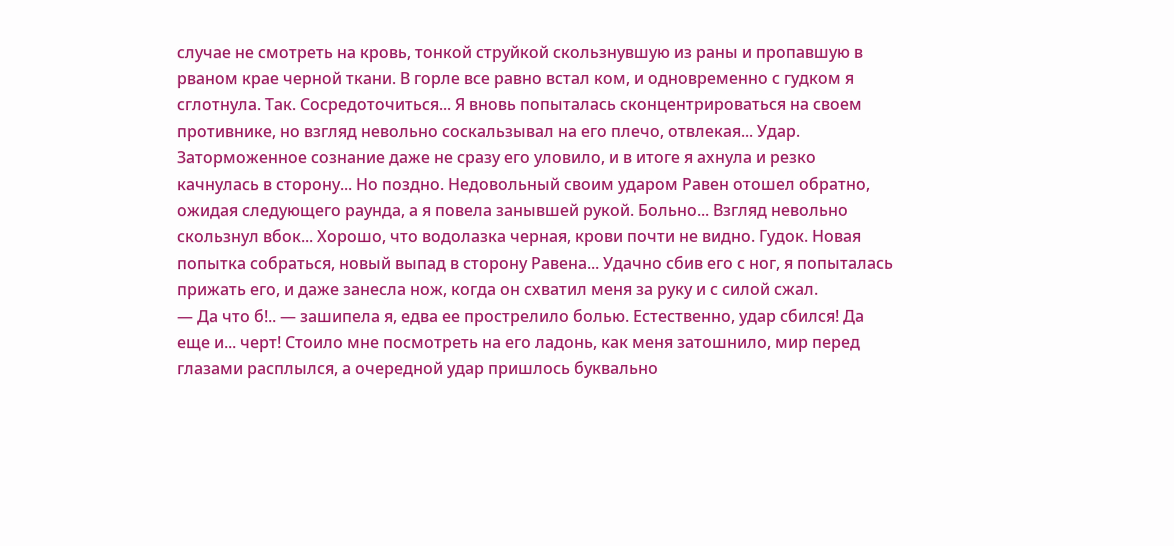случае не смотреть на кровь, тонкой струйкой скользнувшую из раны и пропавшую в рваном крае черной ткани. В горле все равно встал ком, и одновременно с гудком я сглотнула. Так. Сосредоточиться... Я вновь попыталась сконцентрироваться на своем противнике, но взгляд невольно соскальзывал на его плечо, отвлекая... Удар. Заторможенное сознание даже не сразу его уловило, и в итоге я ахнула и резко качнулась в сторону... Но поздно. Недовольный своим ударом Равен отошел обратно, ожидая следующего раунда, а я повела занывшей рукой. Больно... Взгляд невольно скользнул вбок... Хорошо, что водолазка черная, крови почти не видно. Гудок. Новая попытка собраться, новый выпад в сторону Равена... Удачно сбив его с ног, я попыталась прижать его, и даже занесла нож, когда он схватил меня за руку и с силой сжал.
— Да что б!.. — зашипела я, едва ее прострелило болью. Естественно, удар сбился! Да еще и... черт! Стоило мне посмотреть на его ладонь, как меня затошнило, мир перед глазами расплылся, а очередной удар пришлось буквально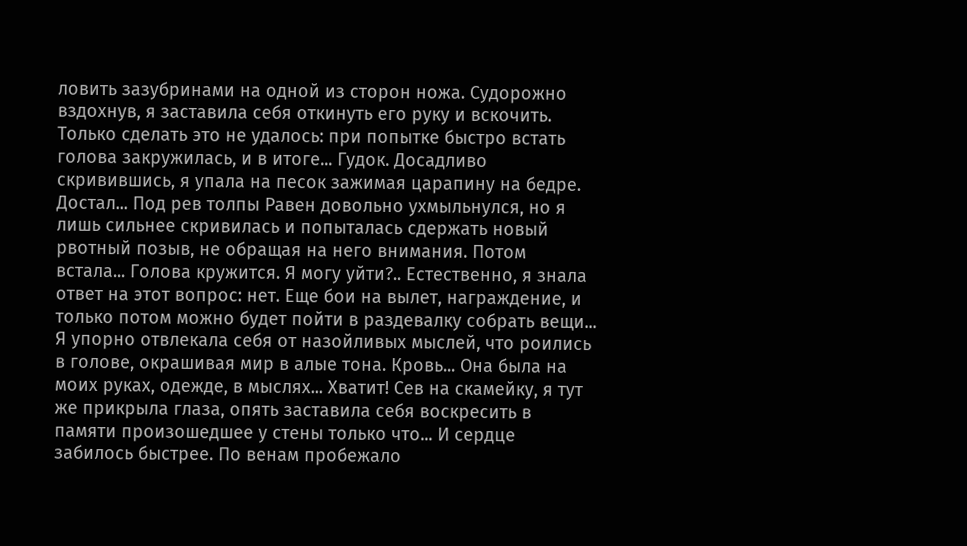ловить зазубринами на одной из сторон ножа. Судорожно вздохнув, я заставила себя откинуть его руку и вскочить. Только сделать это не удалось: при попытке быстро встать голова закружилась, и в итоге... Гудок. Досадливо скривившись, я упала на песок зажимая царапину на бедре. Достал... Под рев толпы Равен довольно ухмыльнулся, но я лишь сильнее скривилась и попыталась сдержать новый рвотный позыв, не обращая на него внимания. Потом встала... Голова кружится. Я могу уйти?.. Естественно, я знала ответ на этот вопрос: нет. Еще бои на вылет, награждение, и только потом можно будет пойти в раздевалку собрать вещи... Я упорно отвлекала себя от назойливых мыслей, что роились в голове, окрашивая мир в алые тона. Кровь... Она была на моих руках, одежде, в мыслях... Хватит! Сев на скамейку, я тут же прикрыла глаза, опять заставила себя воскресить в памяти произошедшее у стены только что... И сердце забилось быстрее. По венам пробежало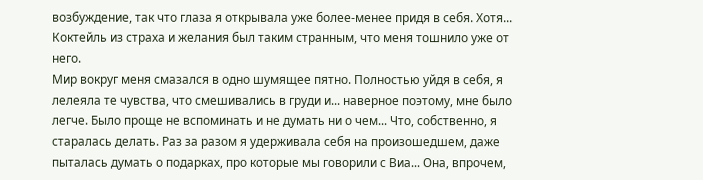возбуждение, так что глаза я открывала уже более-менее придя в себя. Хотя... Коктейль из страха и желания был таким странным, что меня тошнило уже от него.
Мир вокруг меня смазался в одно шумящее пятно. Полностью уйдя в себя, я лелеяла те чувства, что смешивались в груди и... наверное поэтому, мне было легче. Было проще не вспоминать и не думать ни о чем... Что, собственно, я старалась делать. Раз за разом я удерживала себя на произошедшем, даже пыталась думать о подарках, про которые мы говорили с Виа... Она, впрочем,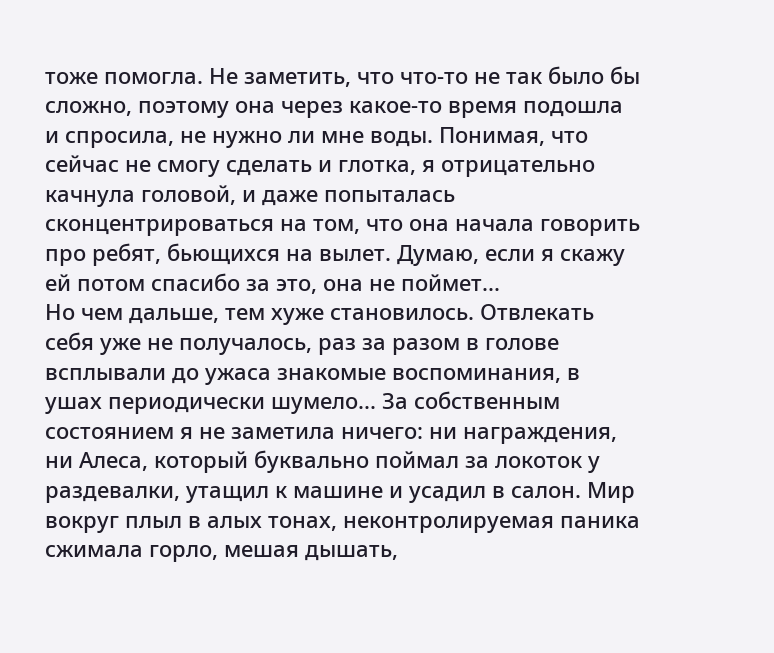тоже помогла. Не заметить, что что-то не так было бы сложно, поэтому она через какое-то время подошла и спросила, не нужно ли мне воды. Понимая, что сейчас не смогу сделать и глотка, я отрицательно качнула головой, и даже попыталась сконцентрироваться на том, что она начала говорить про ребят, бьющихся на вылет. Думаю, если я скажу ей потом спасибо за это, она не поймет...
Но чем дальше, тем хуже становилось. Отвлекать себя уже не получалось, раз за разом в голове всплывали до ужаса знакомые воспоминания, в ушах периодически шумело... За собственным состоянием я не заметила ничего: ни награждения, ни Алеса, который буквально поймал за локоток у раздевалки, утащил к машине и усадил в салон. Мир вокруг плыл в алых тонах, неконтролируемая паника сжимала горло, мешая дышать,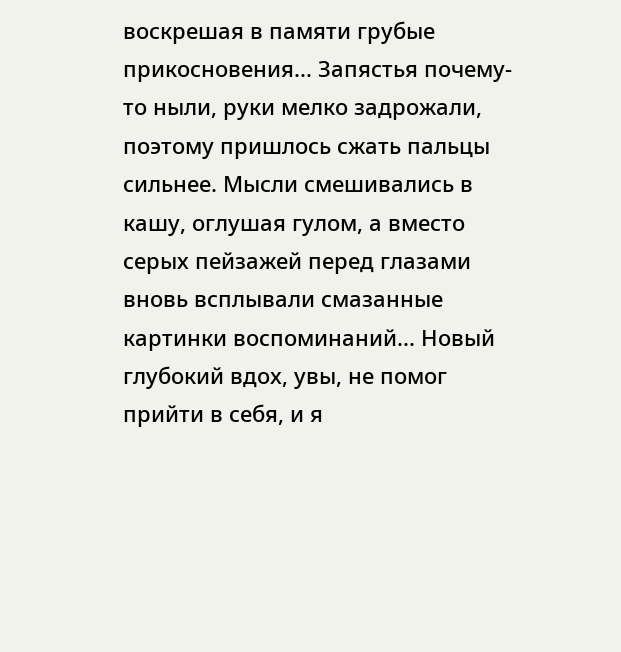воскрешая в памяти грубые прикосновения... Запястья почему-то ныли, руки мелко задрожали, поэтому пришлось сжать пальцы сильнее. Мысли смешивались в кашу, оглушая гулом, а вместо серых пейзажей перед глазами вновь всплывали смазанные картинки воспоминаний... Новый глубокий вдох, увы, не помог прийти в себя, и я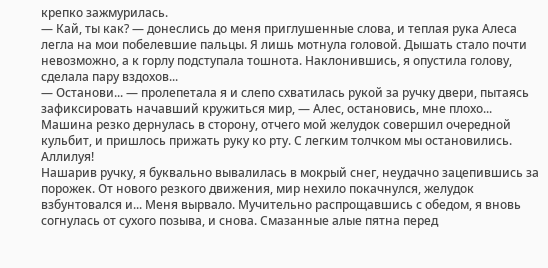крепко зажмурилась.
— Кай, ты как? — донеслись до меня приглушенные слова, и теплая рука Алеса легла на мои побелевшие пальцы. Я лишь мотнула головой. Дышать стало почти невозможно, а к горлу подступала тошнота. Наклонившись, я опустила голову, сделала пару вздохов...
— Останови... — пролепетала я и слепо схватилась рукой за ручку двери, пытаясь зафиксировать начавший кружиться мир, — Алес, остановись, мне плохо...
Машина резко дернулась в сторону, отчего мой желудок совершил очередной кульбит, и пришлось прижать руку ко рту. С легким толчком мы остановились. Аллилуя!
Нашарив ручку, я буквально вывалилась в мокрый снег, неудачно зацепившись за порожек. От нового резкого движения, мир нехило покачнулся, желудок взбунтовался и... Меня вырвало. Мучительно распрощавшись с обедом, я вновь согнулась от сухого позыва, и снова. Смазанные алые пятна перед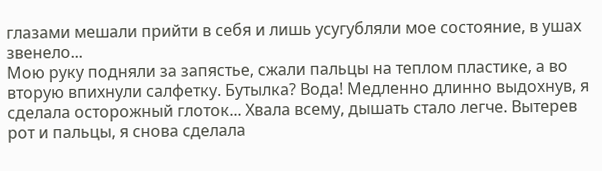глазами мешали прийти в себя и лишь усугубляли мое состояние, в ушах звенело...
Мою руку подняли за запястье, сжали пальцы на теплом пластике, а во вторую впихнули салфетку. Бутылка? Вода! Медленно длинно выдохнув, я сделала осторожный глоток... Хвала всему, дышать стало легче. Вытерев рот и пальцы, я снова сделала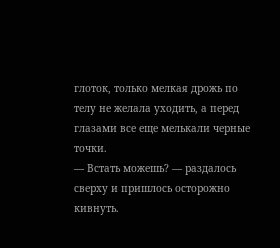глоток, только мелкая дрожь по телу не желала уходить, а перед глазами все еще мелькали черные точки.
— Встать можешь? — раздалось сверху и пришлось осторожно кивнуть.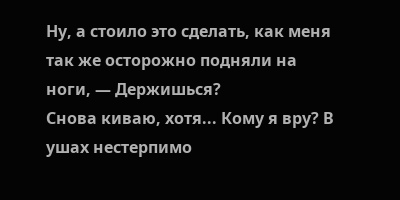Ну, а стоило это сделать, как меня так же осторожно подняли на ноги, — Держишься?
Снова киваю, хотя... Кому я вру? В ушах нестерпимо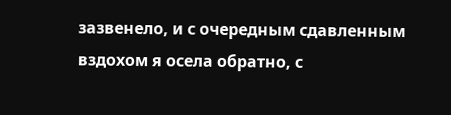зазвенело, и с очередным сдавленным вздохом я осела обратно, с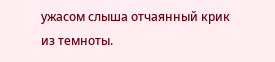ужасом слыша отчаянный крик из темноты.